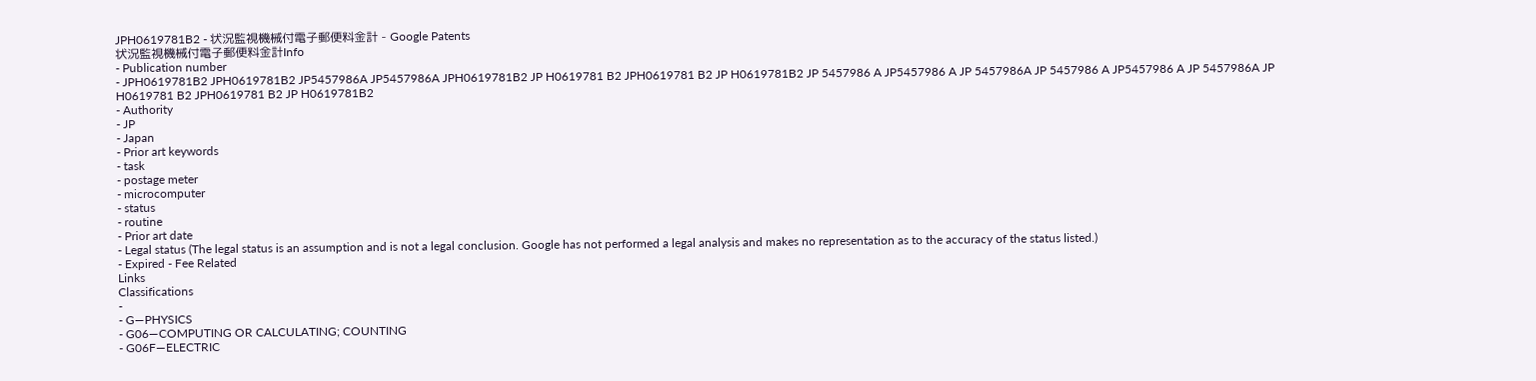JPH0619781B2 - 状況監視機械付電子郵便料金計 - Google Patents
状況監視機械付電子郵便料金計Info
- Publication number
- JPH0619781B2 JPH0619781B2 JP5457986A JP5457986A JPH0619781B2 JP H0619781 B2 JPH0619781 B2 JP H0619781B2 JP 5457986 A JP5457986 A JP 5457986A JP 5457986 A JP5457986 A JP 5457986A JP H0619781 B2 JPH0619781 B2 JP H0619781B2
- Authority
- JP
- Japan
- Prior art keywords
- task
- postage meter
- microcomputer
- status
- routine
- Prior art date
- Legal status (The legal status is an assumption and is not a legal conclusion. Google has not performed a legal analysis and makes no representation as to the accuracy of the status listed.)
- Expired - Fee Related
Links
Classifications
-
- G—PHYSICS
- G06—COMPUTING OR CALCULATING; COUNTING
- G06F—ELECTRIC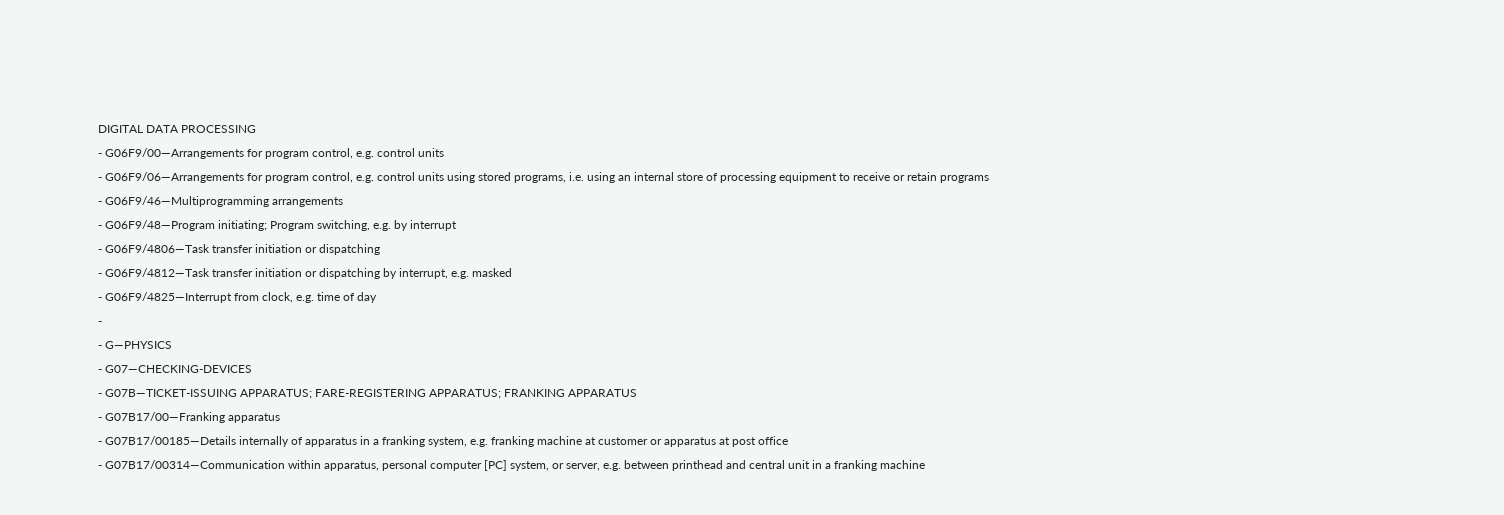DIGITAL DATA PROCESSING
- G06F9/00—Arrangements for program control, e.g. control units
- G06F9/06—Arrangements for program control, e.g. control units using stored programs, i.e. using an internal store of processing equipment to receive or retain programs
- G06F9/46—Multiprogramming arrangements
- G06F9/48—Program initiating; Program switching, e.g. by interrupt
- G06F9/4806—Task transfer initiation or dispatching
- G06F9/4812—Task transfer initiation or dispatching by interrupt, e.g. masked
- G06F9/4825—Interrupt from clock, e.g. time of day
-
- G—PHYSICS
- G07—CHECKING-DEVICES
- G07B—TICKET-ISSUING APPARATUS; FARE-REGISTERING APPARATUS; FRANKING APPARATUS
- G07B17/00—Franking apparatus
- G07B17/00185—Details internally of apparatus in a franking system, e.g. franking machine at customer or apparatus at post office
- G07B17/00314—Communication within apparatus, personal computer [PC] system, or server, e.g. between printhead and central unit in a franking machine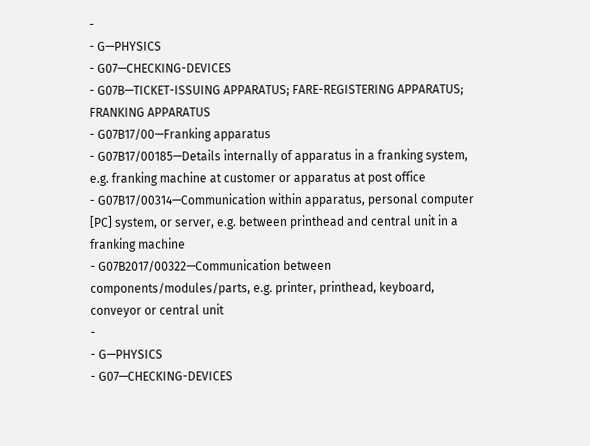-
- G—PHYSICS
- G07—CHECKING-DEVICES
- G07B—TICKET-ISSUING APPARATUS; FARE-REGISTERING APPARATUS; FRANKING APPARATUS
- G07B17/00—Franking apparatus
- G07B17/00185—Details internally of apparatus in a franking system, e.g. franking machine at customer or apparatus at post office
- G07B17/00314—Communication within apparatus, personal computer [PC] system, or server, e.g. between printhead and central unit in a franking machine
- G07B2017/00322—Communication between components/modules/parts, e.g. printer, printhead, keyboard, conveyor or central unit
-
- G—PHYSICS
- G07—CHECKING-DEVICES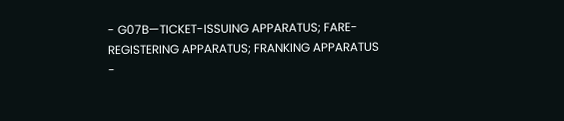- G07B—TICKET-ISSUING APPARATUS; FARE-REGISTERING APPARATUS; FRANKING APPARATUS
-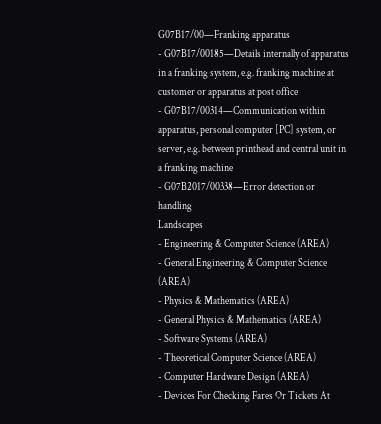G07B17/00—Franking apparatus
- G07B17/00185—Details internally of apparatus in a franking system, e.g. franking machine at customer or apparatus at post office
- G07B17/00314—Communication within apparatus, personal computer [PC] system, or server, e.g. between printhead and central unit in a franking machine
- G07B2017/00338—Error detection or handling
Landscapes
- Engineering & Computer Science (AREA)
- General Engineering & Computer Science (AREA)
- Physics & Mathematics (AREA)
- General Physics & Mathematics (AREA)
- Software Systems (AREA)
- Theoretical Computer Science (AREA)
- Computer Hardware Design (AREA)
- Devices For Checking Fares Or Tickets At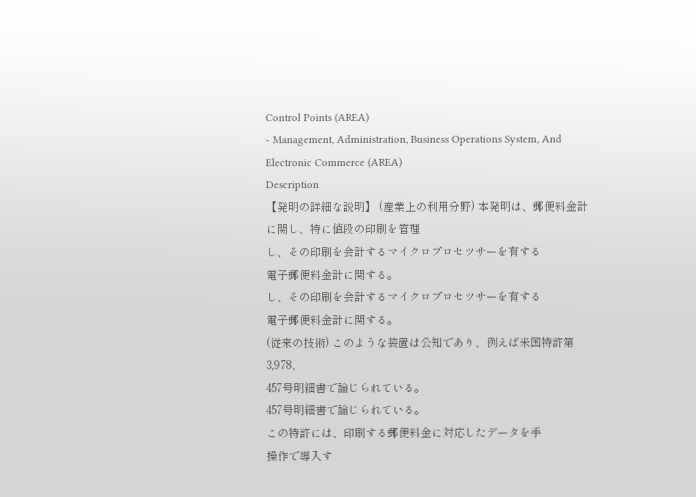Control Points (AREA)
- Management, Administration, Business Operations System, And Electronic Commerce (AREA)
Description
【発明の詳細な説明】 (産業上の利用分野) 本発明は、郵便料金計に関し、特に値段の印刷を管理
し、その印刷を会計するマイクロプロセツサーを有する
電子郵便料金計に関する。
し、その印刷を会計するマイクロプロセツサーを有する
電子郵便料金計に関する。
(従来の技術) このような装置は公知であり、例えば米国特許第3,978,
457号明細書で論じられている。
457号明細書で論じられている。
この特許には、印刷する郵便料金に対応したデータを手
操作で導入す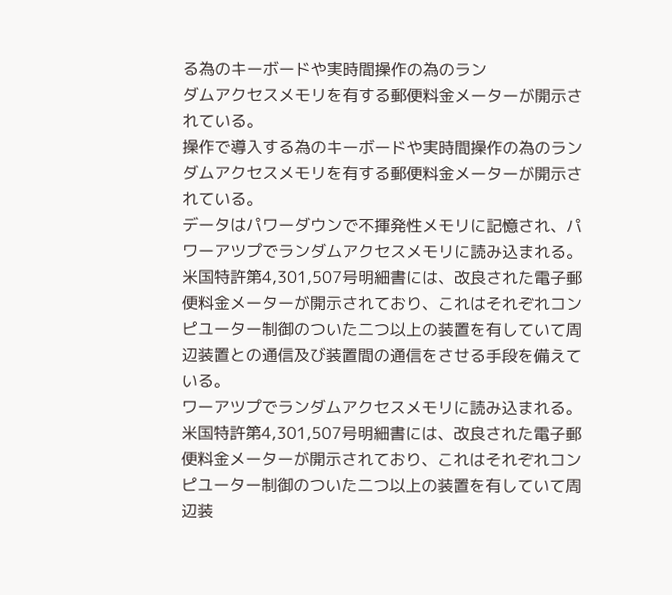る為のキーボードや実時間操作の為のラン
ダムアクセスメモリを有する郵便料金メーターが開示さ
れている。
操作で導入する為のキーボードや実時間操作の為のラン
ダムアクセスメモリを有する郵便料金メーターが開示さ
れている。
データはパワーダウンで不揮発性メモリに記憶され、パ
ワーアツプでランダムアクセスメモリに読み込まれる。
米国特許第4,301,507号明細書には、改良された電子郵
便料金メーターが開示されており、これはそれぞれコン
ピユーター制御のついた二つ以上の装置を有していて周
辺装置との通信及び装置間の通信をさせる手段を備えて
いる。
ワーアツプでランダムアクセスメモリに読み込まれる。
米国特許第4,301,507号明細書には、改良された電子郵
便料金メーターが開示されており、これはそれぞれコン
ピユーター制御のついた二つ以上の装置を有していて周
辺装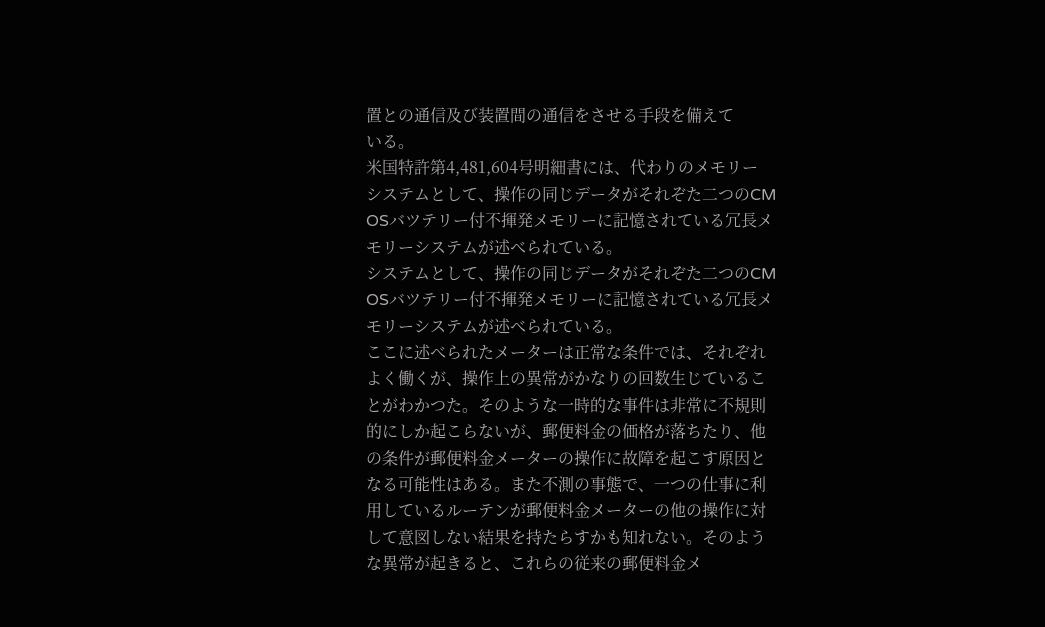置との通信及び装置間の通信をさせる手段を備えて
いる。
米国特許第4,481,604号明細書には、代わりのメモリー
システムとして、操作の同じデータがそれぞた二つのCM
OSバツテリー付不揮発メモリーに記憶されている冗長メ
モリーシステムが述べられている。
システムとして、操作の同じデータがそれぞた二つのCM
OSバツテリー付不揮発メモリーに記憶されている冗長メ
モリーシステムが述べられている。
ここに述べられたメーターは正常な条件では、それぞれ
よく働くが、操作上の異常がかなりの回数生じているこ
とがわかつた。そのような一時的な事件は非常に不規則
的にしか起こらないが、郵便料金の価格が落ちたり、他
の条件が郵便料金メーターの操作に故障を起こす原因と
なる可能性はある。また不測の事態で、一つの仕事に利
用しているルーテンが郵便料金メーターの他の操作に対
して意図しない結果を持たらすかも知れない。そのよう
な異常が起きると、これらの従来の郵便料金メ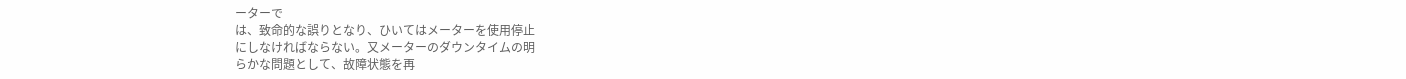ーターで
は、致命的な誤りとなり、ひいてはメーターを使用停止
にしなければならない。又メーターのダウンタイムの明
らかな問題として、故障状態を再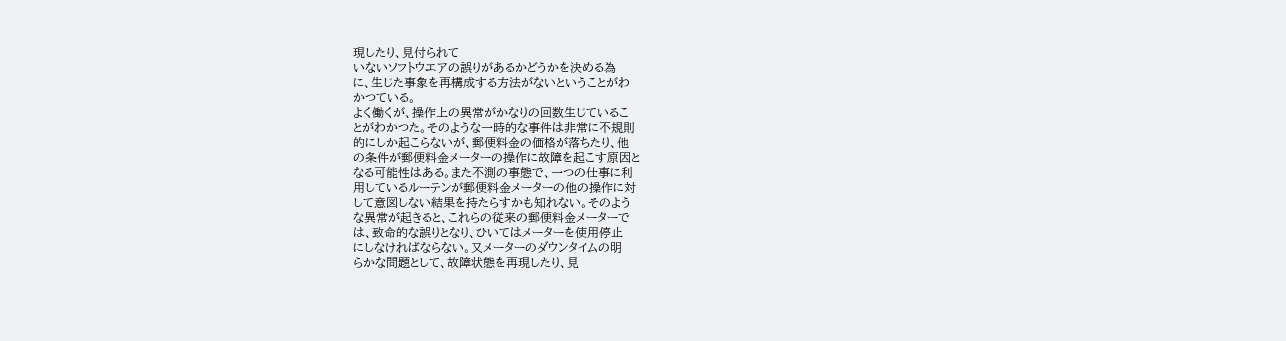現したり、見付られて
いないソフトウエアの誤りがあるかどうかを決める為
に、生じた事象を再構成する方法がないということがわ
かつている。
よく働くが、操作上の異常がかなりの回数生じているこ
とがわかつた。そのような一時的な事件は非常に不規則
的にしか起こらないが、郵便料金の価格が落ちたり、他
の条件が郵便料金メーターの操作に故障を起こす原因と
なる可能性はある。また不測の事態で、一つの仕事に利
用しているルーテンが郵便料金メーターの他の操作に対
して意図しない結果を持たらすかも知れない。そのよう
な異常が起きると、これらの従来の郵便料金メーターで
は、致命的な誤りとなり、ひいてはメーターを使用停止
にしなければならない。又メーターのダウンタイムの明
らかな問題として、故障状態を再現したり、見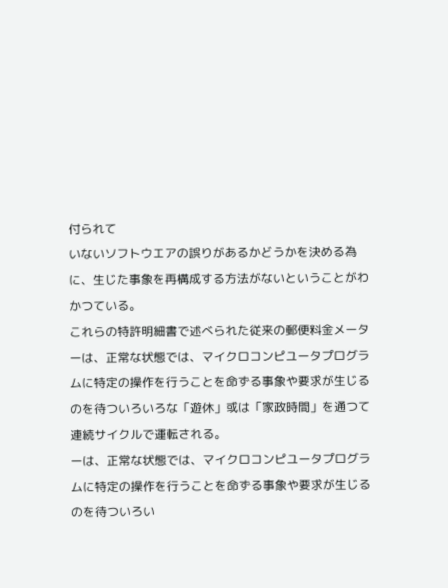付られて
いないソフトウエアの誤りがあるかどうかを決める為
に、生じた事象を再構成する方法がないということがわ
かつている。
これらの特許明細書で述べられた従来の郵便料金メータ
ーは、正常な状態では、マイクロコンピユータプログラ
ムに特定の操作を行うことを命ずる事象や要求が生じる
のを待ついろいろな「遊休」或は「家政時間」を通つて
連続サイクルで運転される。
ーは、正常な状態では、マイクロコンピユータプログラ
ムに特定の操作を行うことを命ずる事象や要求が生じる
のを待ついろい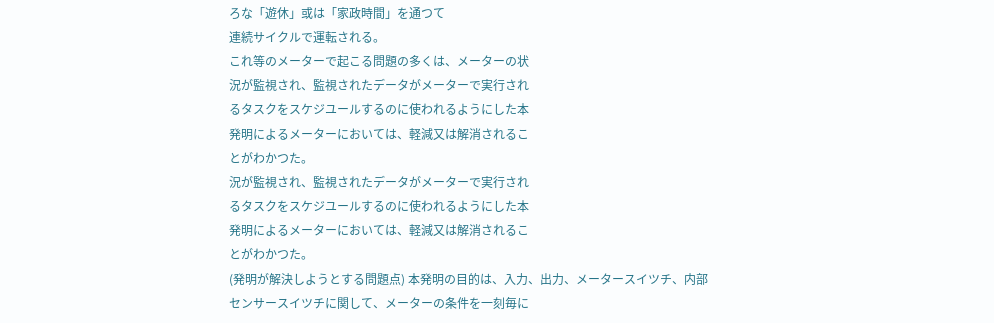ろな「遊休」或は「家政時間」を通つて
連続サイクルで運転される。
これ等のメーターで起こる問題の多くは、メーターの状
況が監視され、監視されたデータがメーターで実行され
るタスクをスケジユールするのに使われるようにした本
発明によるメーターにおいては、軽減又は解消されるこ
とがわかつた。
況が監視され、監視されたデータがメーターで実行され
るタスクをスケジユールするのに使われるようにした本
発明によるメーターにおいては、軽減又は解消されるこ
とがわかつた。
(発明が解決しようとする問題点) 本発明の目的は、入力、出力、メータースイツチ、内部
センサースイツチに関して、メーターの条件を一刻毎に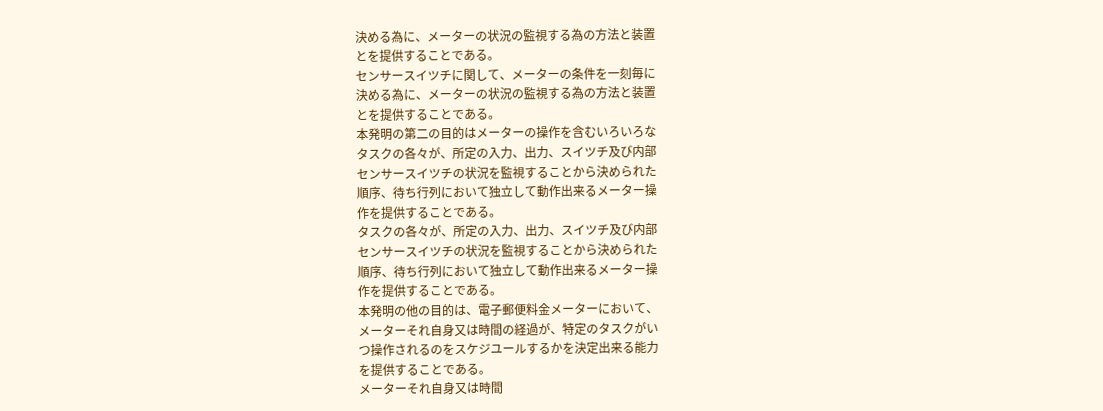決める為に、メーターの状況の監視する為の方法と装置
とを提供することである。
センサースイツチに関して、メーターの条件を一刻毎に
決める為に、メーターの状況の監視する為の方法と装置
とを提供することである。
本発明の第二の目的はメーターの操作を含むいろいろな
タスクの各々が、所定の入力、出力、スイツチ及び内部
センサースイツチの状況を監視することから決められた
順序、待ち行列において独立して動作出来るメーター操
作を提供することである。
タスクの各々が、所定の入力、出力、スイツチ及び内部
センサースイツチの状況を監視することから決められた
順序、待ち行列において独立して動作出来るメーター操
作を提供することである。
本発明の他の目的は、電子郵便料金メーターにおいて、
メーターそれ自身又は時間の経過が、特定のタスクがい
つ操作されるのをスケジユールするかを決定出来る能力
を提供することである。
メーターそれ自身又は時間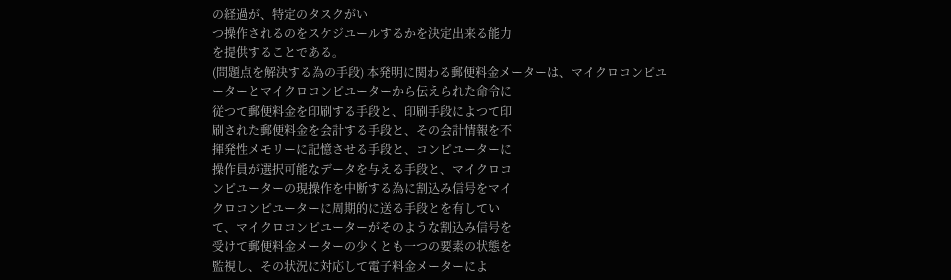の経過が、特定のタスクがい
つ操作されるのをスケジユールするかを決定出来る能力
を提供することである。
(問題点を解決する為の手段) 本発明に関わる郵便料金メーターは、マイクロコンピユ
ーターとマイクロコンピユーターから伝えられた命令に
従つて郵便料金を印刷する手段と、印刷手段によつて印
刷された郵便料金を会計する手段と、その会計情報を不
揮発性メモリーに記憶させる手段と、コンピユーターに
操作員が選択可能なデータを与える手段と、マイクロコ
ンピユーターの現操作を中断する為に割込み信号をマイ
クロコンピユーターに周期的に送る手段とを有してい
て、マイクロコンピユーターがそのような割込み信号を
受けて郵便料金メーターの少くとも一つの要素の状態を
監視し、その状況に対応して電子料金メーターによ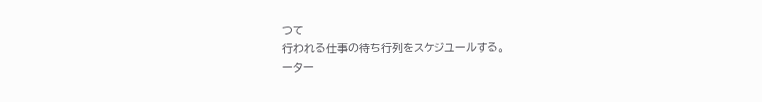つて
行われる仕事の待ち行列をスケジユールする。
ーター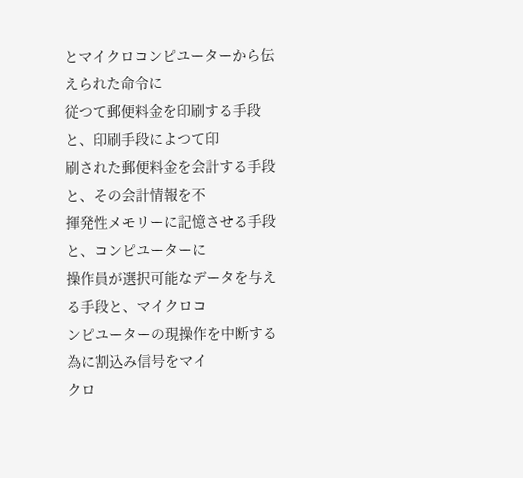とマイクロコンピユーターから伝えられた命令に
従つて郵便料金を印刷する手段と、印刷手段によつて印
刷された郵便料金を会計する手段と、その会計情報を不
揮発性メモリーに記憶させる手段と、コンピユーターに
操作員が選択可能なデータを与える手段と、マイクロコ
ンピユーターの現操作を中断する為に割込み信号をマイ
クロ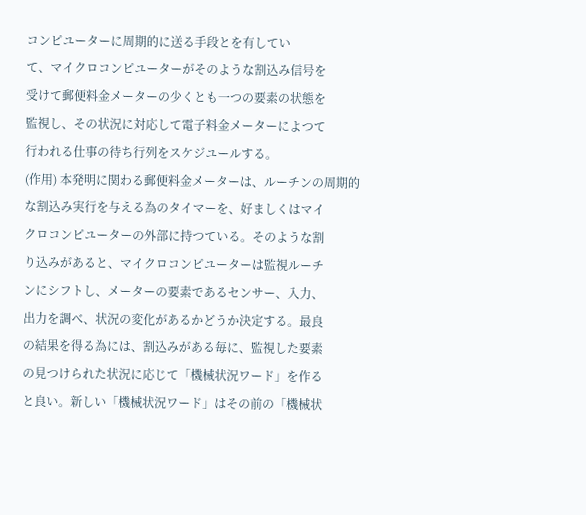コンピユーターに周期的に送る手段とを有してい
て、マイクロコンピユーターがそのような割込み信号を
受けて郵便料金メーターの少くとも一つの要素の状態を
監視し、その状況に対応して電子料金メーターによつて
行われる仕事の待ち行列をスケジユールする。
(作用) 本発明に関わる郵便料金メーターは、ルーチンの周期的
な割込み実行を与える為のタイマーを、好ましくはマイ
クロコンピユーターの外部に持つている。そのような割
り込みがあると、マイクロコンピユーターは監視ルーチ
ンにシフトし、メーターの要素であるセンサー、入力、
出力を調べ、状況の変化があるかどうか決定する。最良
の結果を得る為には、割込みがある毎に、監視した要素
の見つけられた状況に応じて「機械状況ワード」を作る
と良い。新しい「機械状況ワード」はその前の「機械状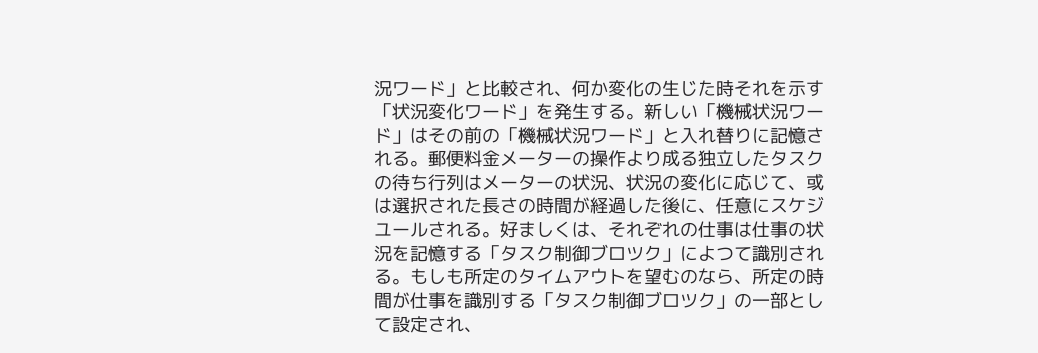況ワード」と比較され、何か変化の生じた時それを示す
「状況変化ワード」を発生する。新しい「機械状況ワー
ド」はその前の「機械状況ワード」と入れ替りに記憶さ
れる。郵便料金メーターの操作より成る独立したタスク
の待ち行列はメーターの状況、状況の変化に応じて、或
は選択された長さの時間が経過した後に、任意にスケジ
ユールされる。好ましくは、それぞれの仕事は仕事の状
況を記憶する「タスク制御ブロツク」によつて識別され
る。もしも所定のタイムアウトを望むのなら、所定の時
間が仕事を識別する「タスク制御ブロツク」の一部とし
て設定され、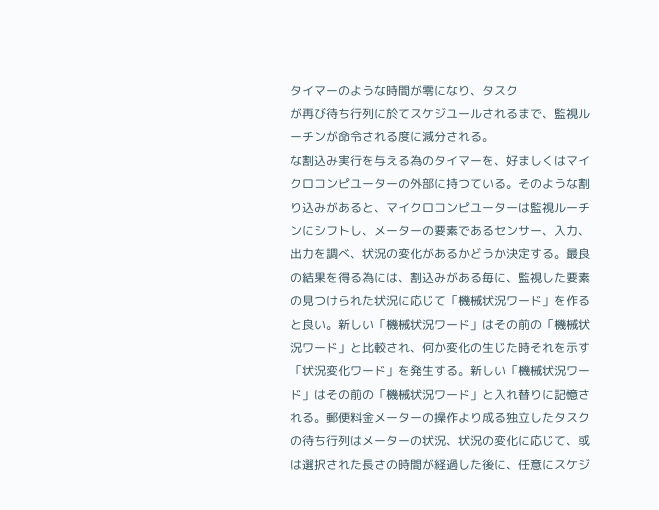タイマーのような時間が零になり、タスク
が再び待ち行列に於てスケジユールされるまで、監視ル
ーチンが命令される度に減分される。
な割込み実行を与える為のタイマーを、好ましくはマイ
クロコンピユーターの外部に持つている。そのような割
り込みがあると、マイクロコンピユーターは監視ルーチ
ンにシフトし、メーターの要素であるセンサー、入力、
出力を調べ、状況の変化があるかどうか決定する。最良
の結果を得る為には、割込みがある毎に、監視した要素
の見つけられた状況に応じて「機械状況ワード」を作る
と良い。新しい「機械状況ワード」はその前の「機械状
況ワード」と比較され、何か変化の生じた時それを示す
「状況変化ワード」を発生する。新しい「機械状況ワー
ド」はその前の「機械状況ワード」と入れ替りに記憶さ
れる。郵便料金メーターの操作より成る独立したタスク
の待ち行列はメーターの状況、状況の変化に応じて、或
は選択された長さの時間が経過した後に、任意にスケジ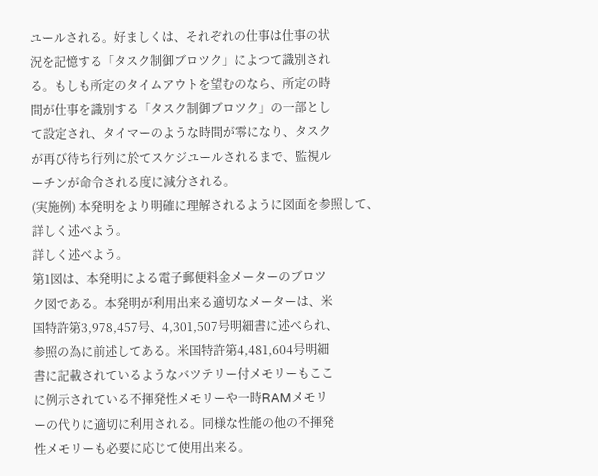ユールされる。好ましくは、それぞれの仕事は仕事の状
況を記憶する「タスク制御ブロツク」によつて識別され
る。もしも所定のタイムアウトを望むのなら、所定の時
間が仕事を識別する「タスク制御ブロツク」の一部とし
て設定され、タイマーのような時間が零になり、タスク
が再び待ち行列に於てスケジユールされるまで、監視ル
ーチンが命令される度に減分される。
(実施例) 本発明をより明確に理解されるように図面を参照して、
詳しく述べよう。
詳しく述べよう。
第1図は、本発明による電子郵便料金メーターのブロツ
ク図である。本発明が利用出来る適切なメーターは、米
国特許第3,978,457号、4,301,507号明細書に述べられ、
参照の為に前述してある。米国特許第4,481,604号明細
書に記載されているようなバツテリー付メモリーもここ
に例示されている不揮発性メモリーや一時RAMメモリ
ーの代りに適切に利用される。同様な性能の他の不揮発
性メモリーも必要に応じて使用出来る。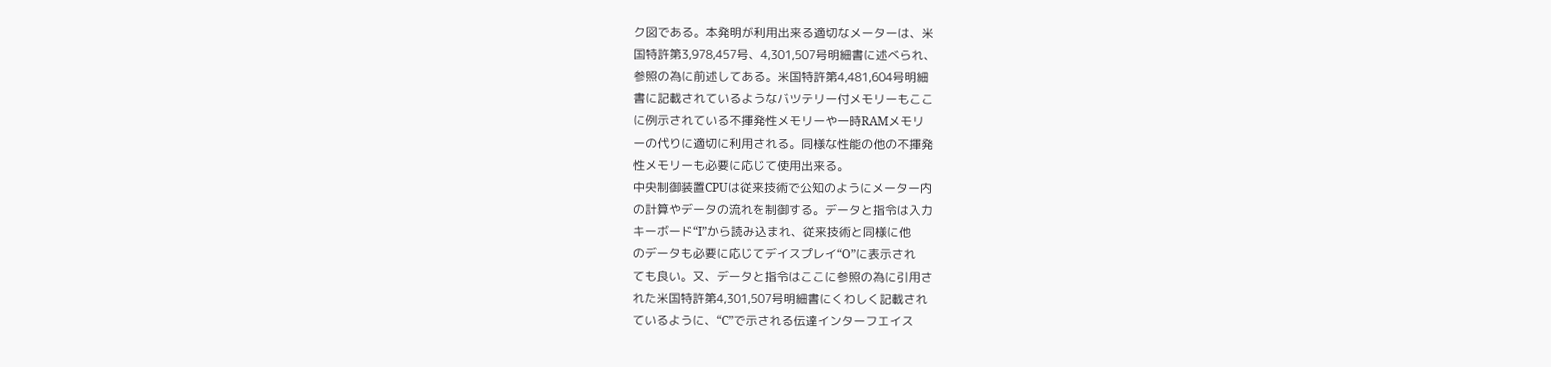ク図である。本発明が利用出来る適切なメーターは、米
国特許第3,978,457号、4,301,507号明細書に述べられ、
参照の為に前述してある。米国特許第4,481,604号明細
書に記載されているようなバツテリー付メモリーもここ
に例示されている不揮発性メモリーや一時RAMメモリ
ーの代りに適切に利用される。同様な性能の他の不揮発
性メモリーも必要に応じて使用出来る。
中央制御装置CPUは従来技術で公知のようにメーター内
の計算やデータの流れを制御する。データと指令は入力
キーボード“I”から読み込まれ、従来技術と同様に他
のデータも必要に応じてデイスプレイ“O”に表示され
ても良い。又、データと指令はここに参照の為に引用さ
れた米国特許第4,301,507号明細書にくわしく記載され
ているように、“C”で示される伝達インターフエイス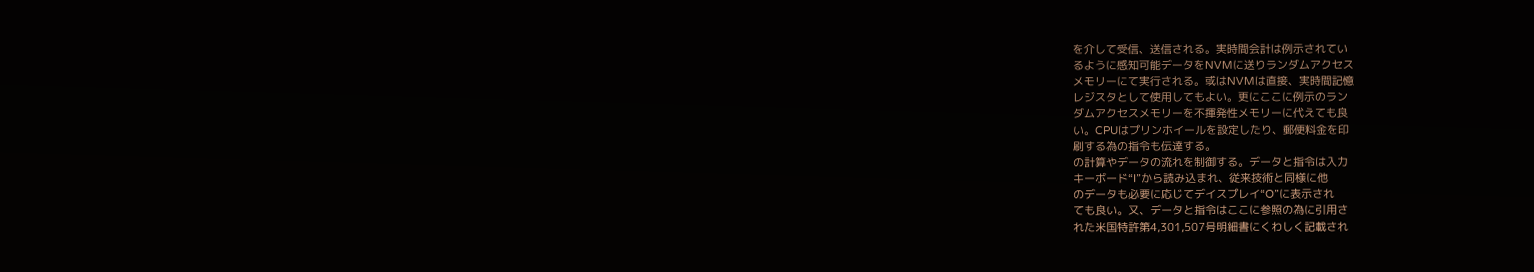を介して受信、送信される。実時間会計は例示されてい
るように感知可能データをNVMに送りランダムアクセス
メモリーにて実行される。或はNVMは直接、実時間記憶
レジスタとして使用してもよい。更にここに例示のラン
ダムアクセスメモリーを不揮発性メモリーに代えても良
い。CPUはプリンホイールを設定したり、郵便料金を印
刷する為の指令も伝達する。
の計算やデータの流れを制御する。データと指令は入力
キーボード“I”から読み込まれ、従来技術と同様に他
のデータも必要に応じてデイスプレイ“O”に表示され
ても良い。又、データと指令はここに参照の為に引用さ
れた米国特許第4,301,507号明細書にくわしく記載され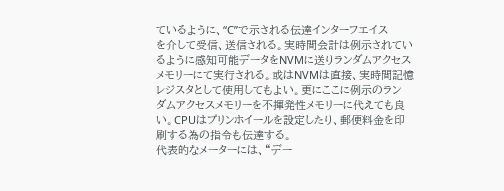ているように、“C”で示される伝達インターフエイス
を介して受信、送信される。実時間会計は例示されてい
るように感知可能データをNVMに送りランダムアクセス
メモリーにて実行される。或はNVMは直接、実時間記憶
レジスタとして使用してもよい。更にここに例示のラン
ダムアクセスメモリーを不揮発性メモリーに代えても良
い。CPUはプリンホイールを設定したり、郵便料金を印
刷する為の指令も伝達する。
代表的なメーターには、“デー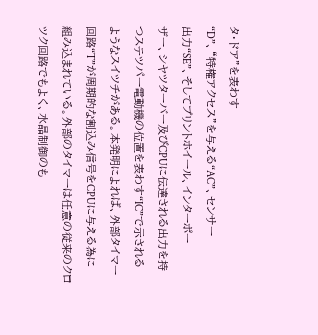タ・ドア”を表わす
“D”、“特権アクセス”を与える“AC”、センサー
出力“SE”、そしてプリントホイール、インターポー
ザー、シヤツターバー及びCPUに伝達される出力を持
つステツパー電動機の位置を表わす“IC”で示される
ようなスイツチがある。本発明によれば、外部タイマー
回路“T”が周期的な割込み信号をCPUに与える為に
組み込まれている。外部のタイマーは任意の従来のクロ
ツク回路でもよく、水晶制御のも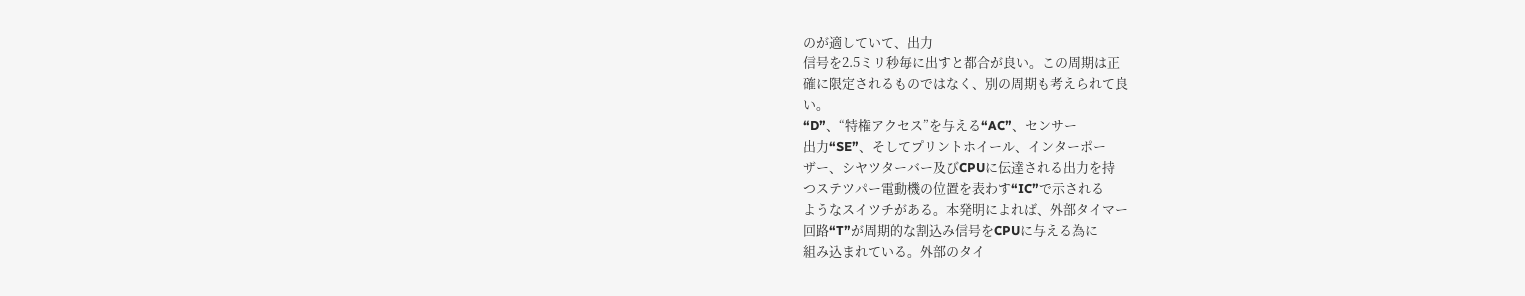のが適していて、出力
信号を2.5ミリ秒毎に出すと都合が良い。この周期は正
確に限定されるものではなく、別の周期も考えられて良
い。
“D”、“特権アクセス”を与える“AC”、センサー
出力“SE”、そしてプリントホイール、インターポー
ザー、シヤツターバー及びCPUに伝達される出力を持
つステツパー電動機の位置を表わす“IC”で示される
ようなスイツチがある。本発明によれば、外部タイマー
回路“T”が周期的な割込み信号をCPUに与える為に
組み込まれている。外部のタイ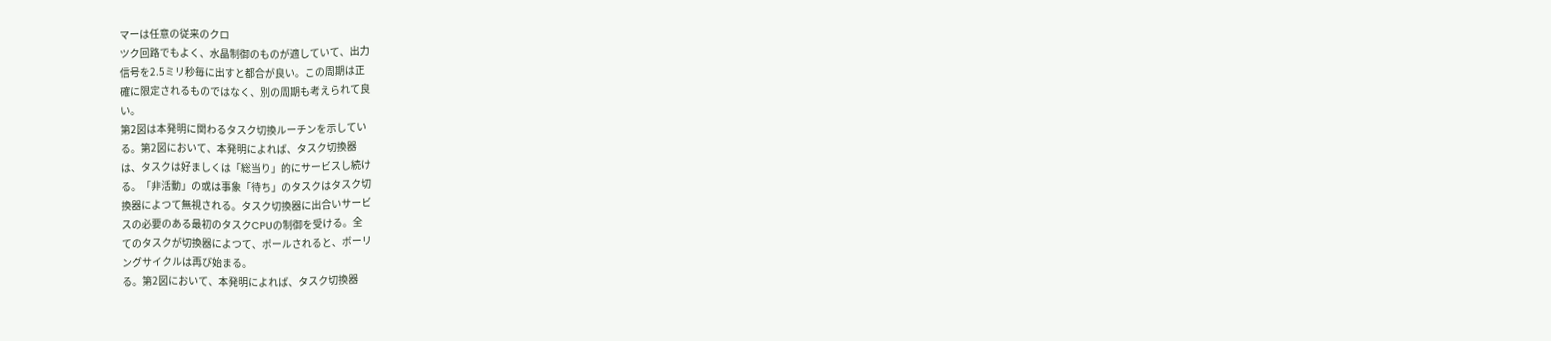マーは任意の従来のクロ
ツク回路でもよく、水晶制御のものが適していて、出力
信号を2.5ミリ秒毎に出すと都合が良い。この周期は正
確に限定されるものではなく、別の周期も考えられて良
い。
第2図は本発明に関わるタスク切換ルーチンを示してい
る。第2図において、本発明によれば、タスク切換器
は、タスクは好ましくは「総当り」的にサービスし続け
る。「非活動」の或は事象「待ち」のタスクはタスク切
換器によつて無視される。タスク切換器に出合いサービ
スの必要のある最初のタスクCPUの制御を受ける。全
てのタスクが切換器によつて、ポールされると、ボーリ
ングサイクルは再び始まる。
る。第2図において、本発明によれば、タスク切換器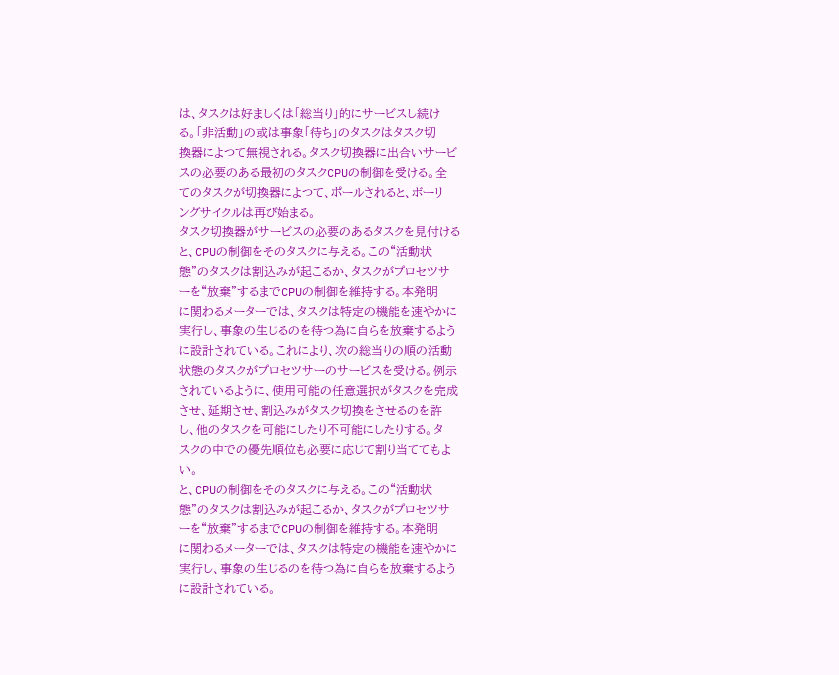は、タスクは好ましくは「総当り」的にサービスし続け
る。「非活動」の或は事象「待ち」のタスクはタスク切
換器によつて無視される。タスク切換器に出合いサービ
スの必要のある最初のタスクCPUの制御を受ける。全
てのタスクが切換器によつて、ポールされると、ボーリ
ングサイクルは再び始まる。
タスク切換器がサービスの必要のあるタスクを見付ける
と、CPUの制御をそのタスクに与える。この“活動状
態”のタスクは割込みが起こるか、タスクがプロセツサ
ーを“放棄”するまでCPUの制御を維持する。本発明
に関わるメーターでは、タスクは特定の機能を速やかに
実行し、事象の生じるのを待つ為に自らを放棄するよう
に設計されている。これにより、次の総当りの順の活動
状態のタスクがプロセツサーのサービスを受ける。例示
されているように、使用可能の任意選択がタスクを完成
させ、延期させ、割込みがタスク切換をさせるのを許
し、他のタスクを可能にしたり不可能にしたりする。タ
スクの中での優先順位も必要に応じて割り当ててもよ
い。
と、CPUの制御をそのタスクに与える。この“活動状
態”のタスクは割込みが起こるか、タスクがプロセツサ
ーを“放棄”するまでCPUの制御を維持する。本発明
に関わるメーターでは、タスクは特定の機能を速やかに
実行し、事象の生じるのを待つ為に自らを放棄するよう
に設計されている。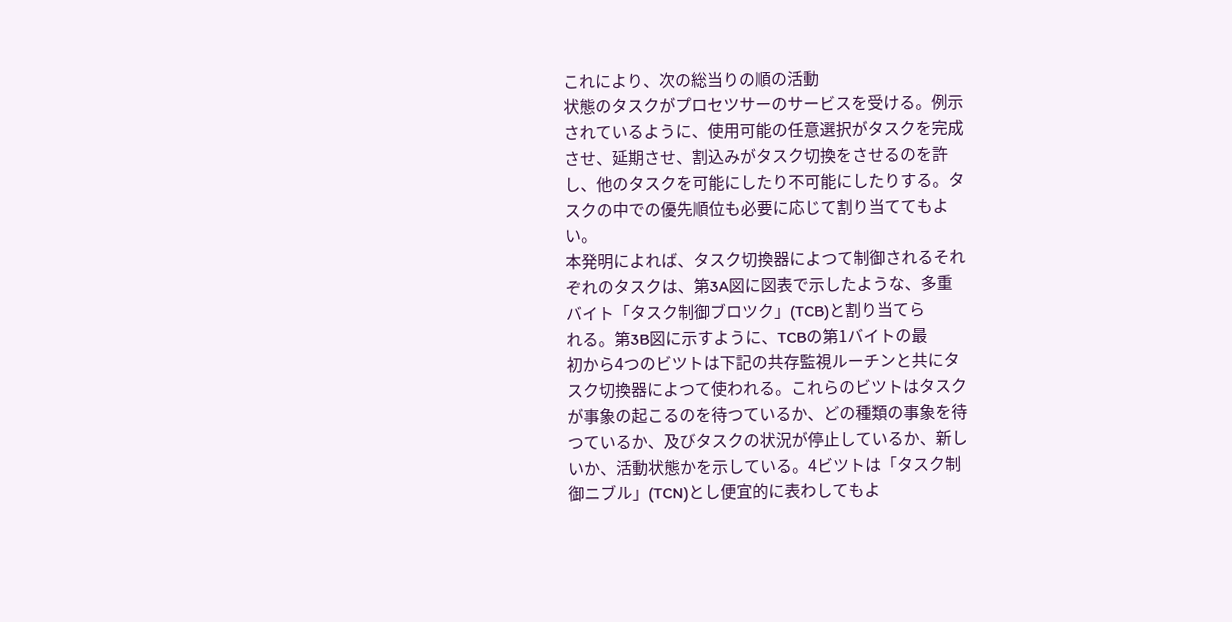これにより、次の総当りの順の活動
状態のタスクがプロセツサーのサービスを受ける。例示
されているように、使用可能の任意選択がタスクを完成
させ、延期させ、割込みがタスク切換をさせるのを許
し、他のタスクを可能にしたり不可能にしたりする。タ
スクの中での優先順位も必要に応じて割り当ててもよ
い。
本発明によれば、タスク切換器によつて制御されるそれ
ぞれのタスクは、第3A図に図表で示したような、多重
バイト「タスク制御ブロツク」(TCB)と割り当てら
れる。第3B図に示すように、TCBの第1バイトの最
初から4つのビツトは下記の共存監視ルーチンと共にタ
スク切換器によつて使われる。これらのビツトはタスク
が事象の起こるのを待つているか、どの種類の事象を待
つているか、及びタスクの状況が停止しているか、新し
いか、活動状態かを示している。4ビツトは「タスク制
御ニブル」(TCN)とし便宜的に表わしてもよ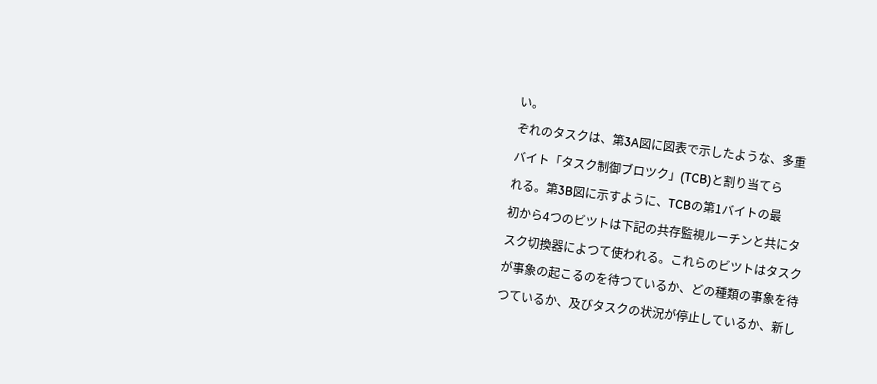い。
ぞれのタスクは、第3A図に図表で示したような、多重
バイト「タスク制御ブロツク」(TCB)と割り当てら
れる。第3B図に示すように、TCBの第1バイトの最
初から4つのビツトは下記の共存監視ルーチンと共にタ
スク切換器によつて使われる。これらのビツトはタスク
が事象の起こるのを待つているか、どの種類の事象を待
つているか、及びタスクの状況が停止しているか、新し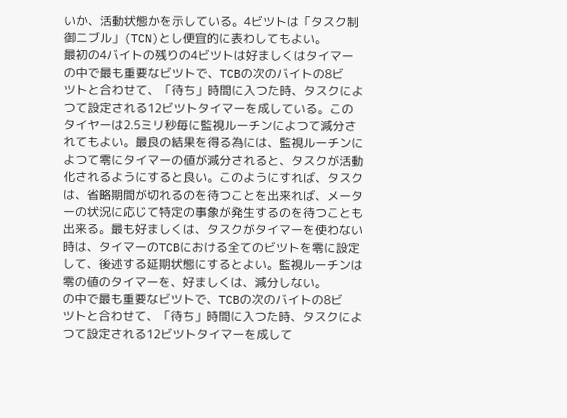いか、活動状態かを示している。4ビツトは「タスク制
御ニブル」(TCN)とし便宜的に表わしてもよい。
最初の4バイトの残りの4ビツトは好ましくはタイマー
の中で最も重要なビツトで、TCBの次のバイトの8ビ
ツトと合わせて、「待ち」時間に入つた時、タスクによ
つて設定される12ビツトタイマーを成している。この
タイヤーは2.5ミリ秒毎に監視ルーチンによつて減分さ
れてもよい。最良の結果を得る為には、監視ルーチンに
よつて零にタイマーの値が減分されると、タスクが活動
化されるようにすると良い。このようにすれば、タスク
は、省略期間が切れるのを待つことを出来れば、メータ
ーの状況に応じて特定の事象が発生するのを待つことも
出来る。最も好ましくは、タスクがタイマーを使わない
時は、タイマーのTCBにおける全てのビツトを零に設定
して、後述する延期状態にするとよい。監視ルーチンは
零の値のタイマーを、好ましくは、減分しない。
の中で最も重要なビツトで、TCBの次のバイトの8ビ
ツトと合わせて、「待ち」時間に入つた時、タスクによ
つて設定される12ビツトタイマーを成して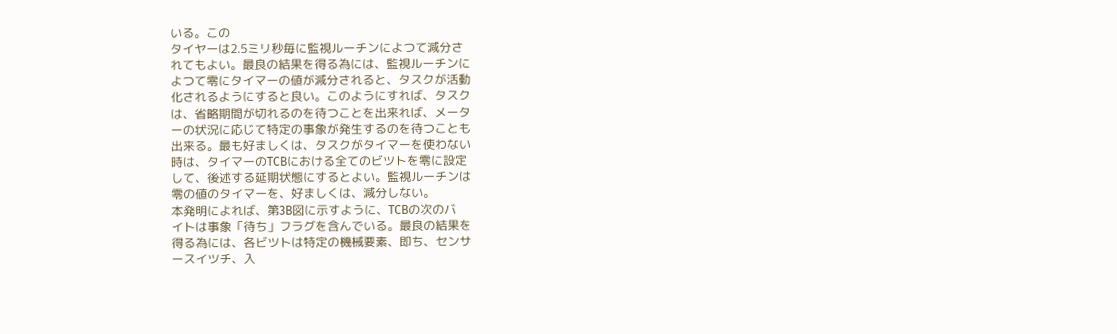いる。この
タイヤーは2.5ミリ秒毎に監視ルーチンによつて減分さ
れてもよい。最良の結果を得る為には、監視ルーチンに
よつて零にタイマーの値が減分されると、タスクが活動
化されるようにすると良い。このようにすれば、タスク
は、省略期間が切れるのを待つことを出来れば、メータ
ーの状況に応じて特定の事象が発生するのを待つことも
出来る。最も好ましくは、タスクがタイマーを使わない
時は、タイマーのTCBにおける全てのビツトを零に設定
して、後述する延期状態にするとよい。監視ルーチンは
零の値のタイマーを、好ましくは、減分しない。
本発明によれば、第3B図に示すように、TCBの次のバ
イトは事象「待ち」フラグを含んでいる。最良の結果を
得る為には、各ビツトは特定の機械要素、即ち、センサ
ースイツチ、入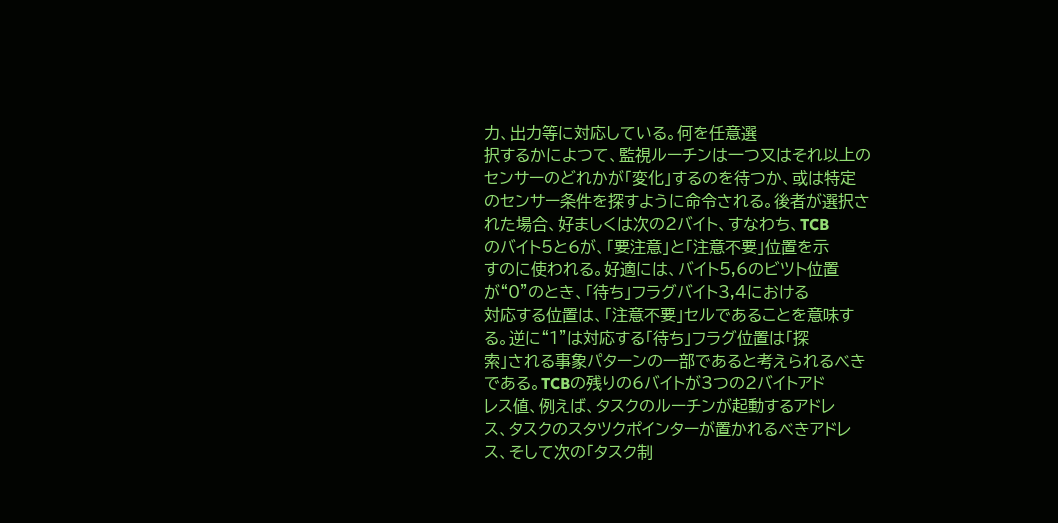力、出力等に対応している。何を任意選
択するかによつて、監視ルーチンは一つ又はそれ以上の
センサーのどれかが「変化」するのを待つか、或は特定
のセンサー条件を探すように命令される。後者が選択さ
れた場合、好ましくは次の2バイト、すなわち、TCB
のバイト5と6が、「要注意」と「注意不要」位置を示
すのに使われる。好適には、バイト5,6のビツト位置
が“0”のとき、「待ち」フラグバイト3,4における
対応する位置は、「注意不要」セルであることを意味す
る。逆に“1”は対応する「待ち」フラグ位置は「探
索」される事象パターンの一部であると考えられるべき
である。TCBの残りの6バイトが3つの2バイトアド
レス値、例えば、タスクのルーチンが起動するアドレ
ス、タスクのスタツクポインターが置かれるべきアドレ
ス、そして次の「タスク制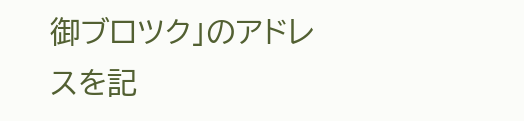御ブロツク」のアドレスを記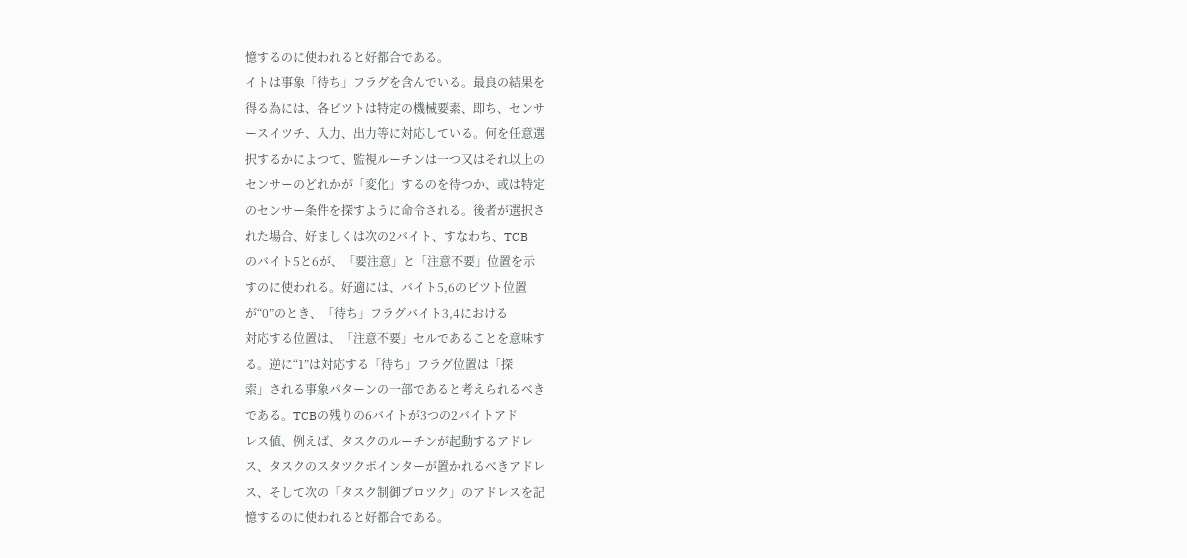憶するのに使われると好都合である。
イトは事象「待ち」フラグを含んでいる。最良の結果を
得る為には、各ビツトは特定の機械要素、即ち、センサ
ースイツチ、入力、出力等に対応している。何を任意選
択するかによつて、監視ルーチンは一つ又はそれ以上の
センサーのどれかが「変化」するのを待つか、或は特定
のセンサー条件を探すように命令される。後者が選択さ
れた場合、好ましくは次の2バイト、すなわち、TCB
のバイト5と6が、「要注意」と「注意不要」位置を示
すのに使われる。好適には、バイト5,6のビツト位置
が“0”のとき、「待ち」フラグバイト3,4における
対応する位置は、「注意不要」セルであることを意味す
る。逆に“1”は対応する「待ち」フラグ位置は「探
索」される事象パターンの一部であると考えられるべき
である。TCBの残りの6バイトが3つの2バイトアド
レス値、例えば、タスクのルーチンが起動するアドレ
ス、タスクのスタツクポインターが置かれるべきアドレ
ス、そして次の「タスク制御ブロツク」のアドレスを記
憶するのに使われると好都合である。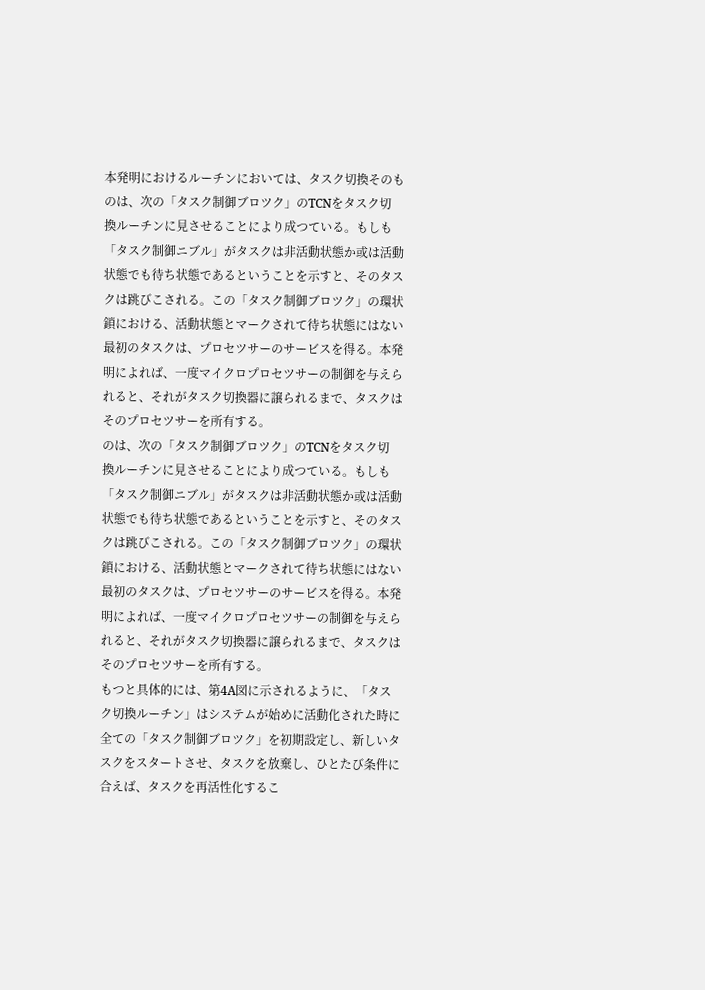本発明におけるルーチンにおいては、タスク切換そのも
のは、次の「タスク制御ブロツク」のTCNをタスク切
換ルーチンに見させることにより成つている。もしも
「タスク制御ニブル」がタスクは非活動状態か或は活動
状態でも待ち状態であるということを示すと、そのタス
クは跳びこされる。この「タスク制御ブロツク」の環状
鎖における、活動状態とマークされて待ち状態にはない
最初のタスクは、プロセツサーのサービスを得る。本発
明によれば、一度マイクロプロセツサーの制御を与えら
れると、それがタスク切換器に譲られるまで、タスクは
そのプロセツサーを所有する。
のは、次の「タスク制御ブロツク」のTCNをタスク切
換ルーチンに見させることにより成つている。もしも
「タスク制御ニブル」がタスクは非活動状態か或は活動
状態でも待ち状態であるということを示すと、そのタス
クは跳びこされる。この「タスク制御ブロツク」の環状
鎖における、活動状態とマークされて待ち状態にはない
最初のタスクは、プロセツサーのサービスを得る。本発
明によれば、一度マイクロプロセツサーの制御を与えら
れると、それがタスク切換器に譲られるまで、タスクは
そのプロセツサーを所有する。
もつと具体的には、第4A図に示されるように、「タス
ク切換ルーチン」はシステムが始めに活動化された時に
全ての「タスク制御ブロツク」を初期設定し、新しいタ
スクをスタートさせ、タスクを放棄し、ひとたび条件に
合えば、タスクを再活性化するこ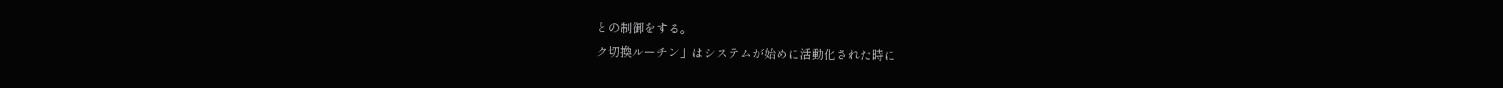との制御をする。
ク切換ルーチン」はシステムが始めに活動化された時に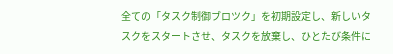全ての「タスク制御ブロツク」を初期設定し、新しいタ
スクをスタートさせ、タスクを放棄し、ひとたび条件に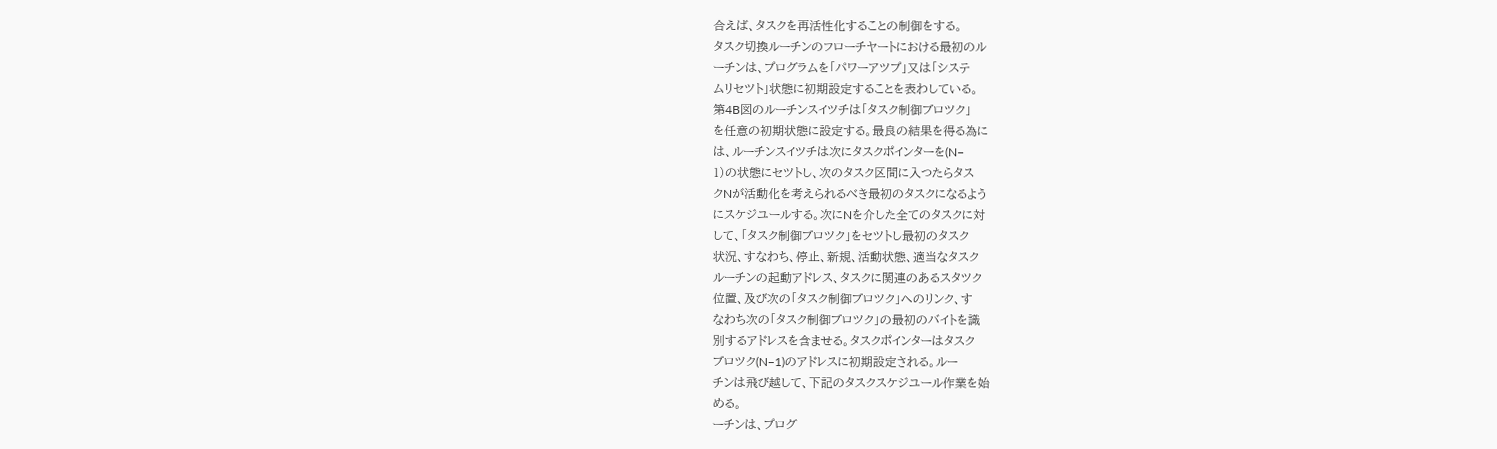合えば、タスクを再活性化することの制御をする。
タスク切換ルーチンのフローチヤートにおける最初のル
ーチンは、プログラムを「パワーアツプ」又は「システ
ムリセツト」状態に初期設定することを表わしている。
第4B図のルーチンスイツチは「タスク制御ブロツク」
を任意の初期状態に設定する。最良の結果を得る為に
は、ルーチンスイツチは次にタスクポインターを(N−
1)の状態にセツトし、次のタスク区間に入つたらタス
クNが活動化を考えられるべき最初のタスクになるよう
にスケジユールする。次にNを介した全てのタスクに対
して、「タスク制御ブロツク」をセツトし最初のタスク
状況、すなわち、停止、新規、活動状態、適当なタスク
ルーチンの起動アドレス、タスクに関連のあるスタツク
位置、及び次の「タスク制御ブロツク」へのリンク、す
なわち次の「タスク制御ブロツク」の最初のバイトを識
別するアドレスを含ませる。タスクポインターはタスク
ブロツク(N−1)のアドレスに初期設定される。ルー
チンは飛び越して、下記のタスクスケジユール作業を始
める。
ーチンは、プログ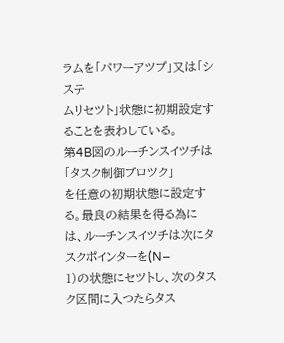ラムを「パワーアツプ」又は「システ
ムリセツト」状態に初期設定することを表わしている。
第4B図のルーチンスイツチは「タスク制御ブロツク」
を任意の初期状態に設定する。最良の結果を得る為に
は、ルーチンスイツチは次にタスクポインターを(N−
1)の状態にセツトし、次のタスク区間に入つたらタス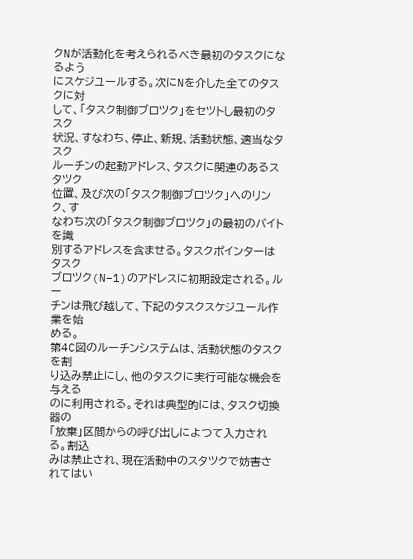クNが活動化を考えられるべき最初のタスクになるよう
にスケジユールする。次にNを介した全てのタスクに対
して、「タスク制御ブロツク」をセツトし最初のタスク
状況、すなわち、停止、新規、活動状態、適当なタスク
ルーチンの起動アドレス、タスクに関連のあるスタツク
位置、及び次の「タスク制御ブロツク」へのリンク、す
なわち次の「タスク制御ブロツク」の最初のバイトを識
別するアドレスを含ませる。タスクポインターはタスク
ブロツク(N−1)のアドレスに初期設定される。ルー
チンは飛び越して、下記のタスクスケジユール作業を始
める。
第4C図のルーチンシステムは、活動状態のタスクを割
り込み禁止にし、他のタスクに実行可能な機会を与える
のに利用される。それは典型的には、タスク切換器の
「放棄」区間からの呼び出しによつて入力される。割込
みは禁止され、現在活動中のスタツクで妨害されてはい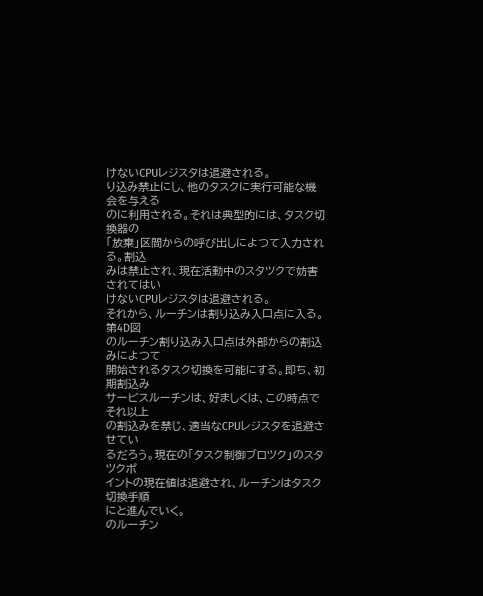けないCPUレジスタは退避される。
り込み禁止にし、他のタスクに実行可能な機会を与える
のに利用される。それは典型的には、タスク切換器の
「放棄」区間からの呼び出しによつて入力される。割込
みは禁止され、現在活動中のスタツクで妨害されてはい
けないCPUレジスタは退避される。
それから、ルーチンは割り込み入口点に入る。第4D図
のルーチン割り込み入口点は外部からの割込みによつて
開始されるタスク切換を可能にする。即ち、初期割込み
サービスルーチンは、好ましくは、この時点でそれ以上
の割込みを禁じ、適当なCPUレジスタを退避させてい
るだろう。現在の「タスク制御ブロツク」のスタツクポ
イントの現在値は退避され、ルーチンはタスク切換手順
にと進んでいく。
のルーチン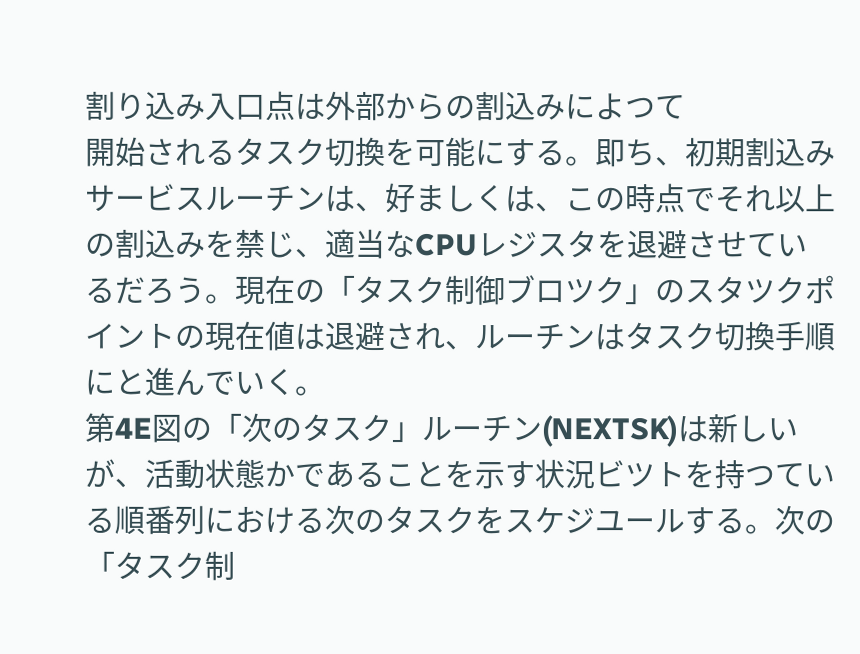割り込み入口点は外部からの割込みによつて
開始されるタスク切換を可能にする。即ち、初期割込み
サービスルーチンは、好ましくは、この時点でそれ以上
の割込みを禁じ、適当なCPUレジスタを退避させてい
るだろう。現在の「タスク制御ブロツク」のスタツクポ
イントの現在値は退避され、ルーチンはタスク切換手順
にと進んでいく。
第4E図の「次のタスク」ルーチン(NEXTSK)は新しい
が、活動状態かであることを示す状況ビツトを持つてい
る順番列における次のタスクをスケジユールする。次の
「タスク制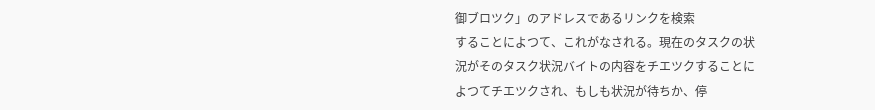御ブロツク」のアドレスであるリンクを検索
することによつて、これがなされる。現在のタスクの状
況がそのタスク状況バイトの内容をチエツクすることに
よつてチエツクされ、もしも状況が待ちか、停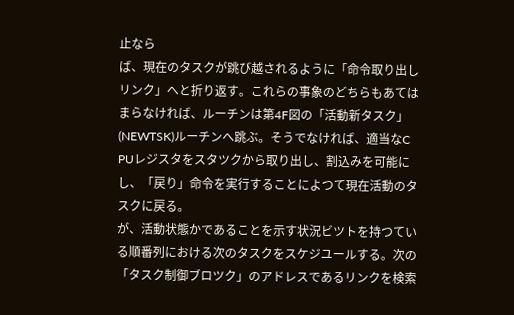止なら
ば、現在のタスクが跳び越されるように「命令取り出し
リンク」へと折り返す。これらの事象のどちらもあては
まらなければ、ルーチンは第4F図の「活動新タスク」
(NEWTSK)ルーチンへ跳ぶ。そうでなければ、適当なC
PUレジスタをスタツクから取り出し、割込みを可能に
し、「戻り」命令を実行することによつて現在活動のタ
スクに戻る。
が、活動状態かであることを示す状況ビツトを持つてい
る順番列における次のタスクをスケジユールする。次の
「タスク制御ブロツク」のアドレスであるリンクを検索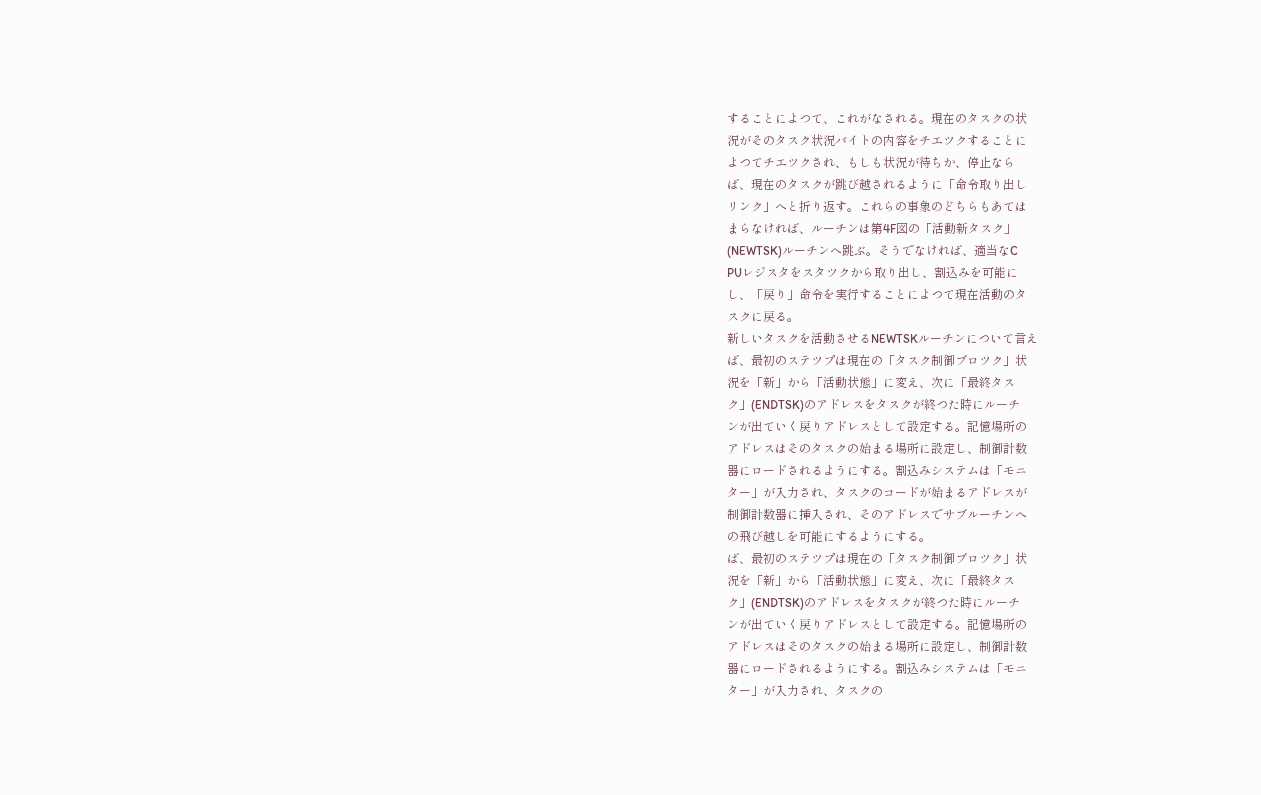することによつて、これがなされる。現在のタスクの状
況がそのタスク状況バイトの内容をチエツクすることに
よつてチエツクされ、もしも状況が待ちか、停止なら
ば、現在のタスクが跳び越されるように「命令取り出し
リンク」へと折り返す。これらの事象のどちらもあては
まらなければ、ルーチンは第4F図の「活動新タスク」
(NEWTSK)ルーチンへ跳ぶ。そうでなければ、適当なC
PUレジスタをスタツクから取り出し、割込みを可能に
し、「戻り」命令を実行することによつて現在活動のタ
スクに戻る。
新しいタスクを活動させるNEWTSKルーチンについて言え
ば、最初のステツプは現在の「タスク制御ブロツク」状
況を「新」から「活動状態」に変え、次に「最終タス
ク」(ENDTSK)のアドレスをタスクが終つた時にルーチ
ンが出ていく戻りアドレスとして設定する。記憶場所の
アドレスはそのタスクの始まる場所に設定し、制御計数
器にロードされるようにする。割込みシステムは「モニ
ター」が入力され、タスクのコードが始まるアドレスが
制御計数器に挿入され、そのアドレスでサブルーチンへ
の飛び越しを可能にするようにする。
ば、最初のステツプは現在の「タスク制御ブロツク」状
況を「新」から「活動状態」に変え、次に「最終タス
ク」(ENDTSK)のアドレスをタスクが終つた時にルーチ
ンが出ていく戻りアドレスとして設定する。記憶場所の
アドレスはそのタスクの始まる場所に設定し、制御計数
器にロードされるようにする。割込みシステムは「モニ
ター」が入力され、タスクの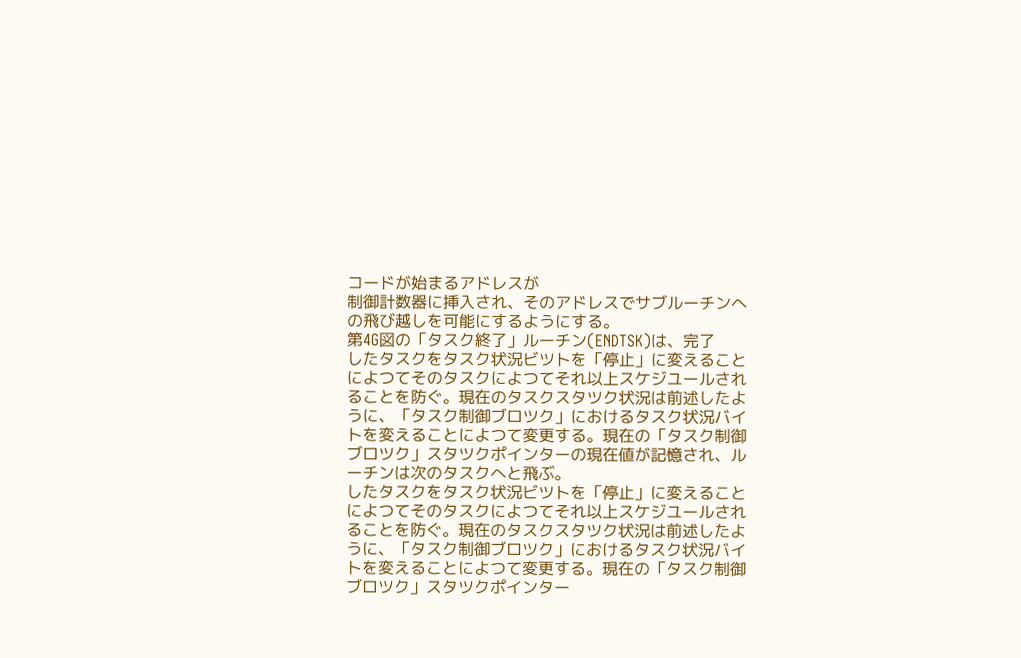コードが始まるアドレスが
制御計数器に挿入され、そのアドレスでサブルーチンへ
の飛び越しを可能にするようにする。
第4G図の「タスク終了」ルーチン(ENDTSK)は、完了
したタスクをタスク状況ビツトを「停止」に変えること
によつてそのタスクによつてそれ以上スケジユールされ
ることを防ぐ。現在のタスクスタツク状況は前述したよ
うに、「タスク制御ブロツク」におけるタスク状況バイ
トを変えることによつて変更する。現在の「タスク制御
ブロツク」スタツクポインターの現在値が記憶され、ル
ーチンは次のタスクへと飛ぶ。
したタスクをタスク状況ビツトを「停止」に変えること
によつてそのタスクによつてそれ以上スケジユールされ
ることを防ぐ。現在のタスクスタツク状況は前述したよ
うに、「タスク制御ブロツク」におけるタスク状況バイ
トを変えることによつて変更する。現在の「タスク制御
ブロツク」スタツクポインター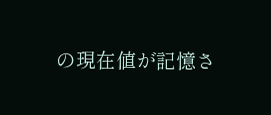の現在値が記憶さ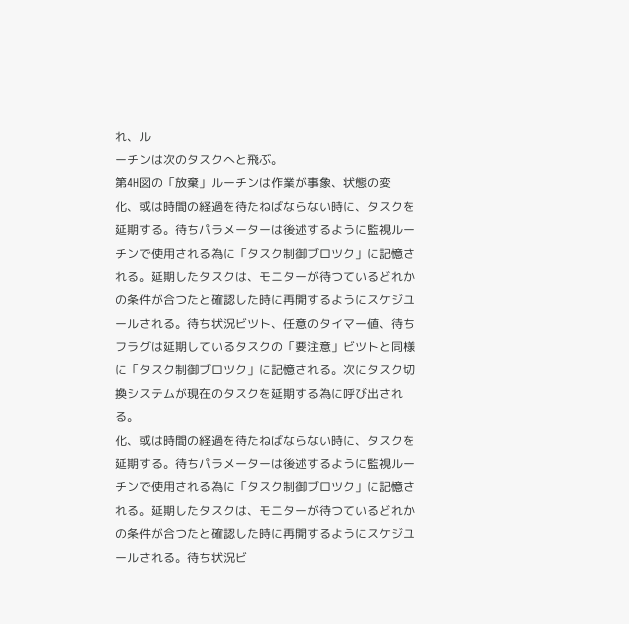れ、ル
ーチンは次のタスクへと飛ぶ。
第4H図の「放棄」ルーチンは作業が事象、状態の変
化、或は時間の経過を待たねばならない時に、タスクを
延期する。待ちパラメーターは後述するように監視ルー
チンで使用される為に「タスク制御ブロツク」に記憶さ
れる。延期したタスクは、モニターが待つているどれか
の条件が合つたと確認した時に再開するようにスケジユ
ールされる。待ち状況ビツト、任意のタイマー値、待ち
フラグは延期しているタスクの「要注意」ビツトと同様
に「タスク制御ブロツク」に記憶される。次にタスク切
換システムが現在のタスクを延期する為に呼び出され
る。
化、或は時間の経過を待たねばならない時に、タスクを
延期する。待ちパラメーターは後述するように監視ルー
チンで使用される為に「タスク制御ブロツク」に記憶さ
れる。延期したタスクは、モニターが待つているどれか
の条件が合つたと確認した時に再開するようにスケジユ
ールされる。待ち状況ビ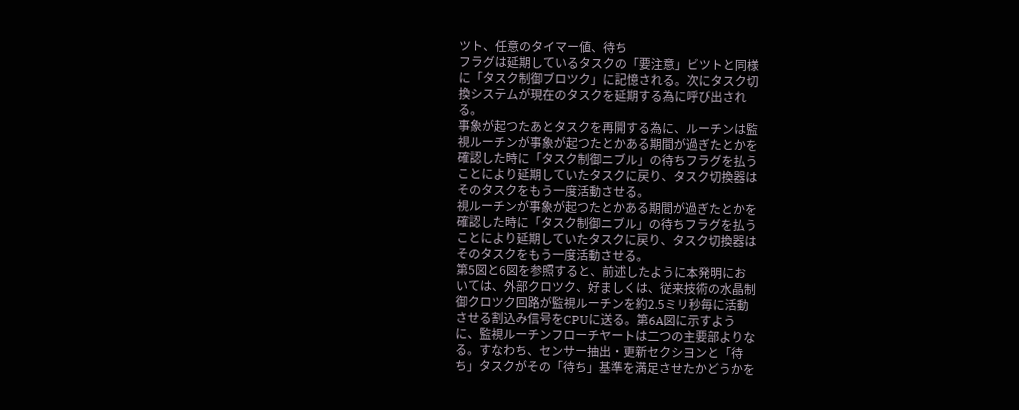ツト、任意のタイマー値、待ち
フラグは延期しているタスクの「要注意」ビツトと同様
に「タスク制御ブロツク」に記憶される。次にタスク切
換システムが現在のタスクを延期する為に呼び出され
る。
事象が起つたあとタスクを再開する為に、ルーチンは監
視ルーチンが事象が起つたとかある期間が過ぎたとかを
確認した時に「タスク制御ニブル」の待ちフラグを払う
ことにより延期していたタスクに戻り、タスク切換器は
そのタスクをもう一度活動させる。
視ルーチンが事象が起つたとかある期間が過ぎたとかを
確認した時に「タスク制御ニブル」の待ちフラグを払う
ことにより延期していたタスクに戻り、タスク切換器は
そのタスクをもう一度活動させる。
第5図と6図を参照すると、前述したように本発明にお
いては、外部クロツク、好ましくは、従来技術の水晶制
御クロツク回路が監視ルーチンを約2.5ミリ秒毎に活動
させる割込み信号をCPUに送る。第6A図に示すよう
に、監視ルーチンフローチヤートは二つの主要部よりな
る。すなわち、センサー抽出・更新セクシヨンと「待
ち」タスクがその「待ち」基準を満足させたかどうかを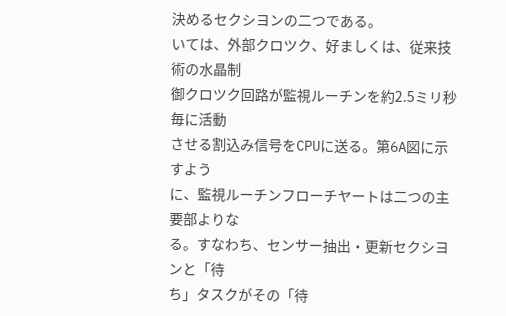決めるセクシヨンの二つである。
いては、外部クロツク、好ましくは、従来技術の水晶制
御クロツク回路が監視ルーチンを約2.5ミリ秒毎に活動
させる割込み信号をCPUに送る。第6A図に示すよう
に、監視ルーチンフローチヤートは二つの主要部よりな
る。すなわち、センサー抽出・更新セクシヨンと「待
ち」タスクがその「待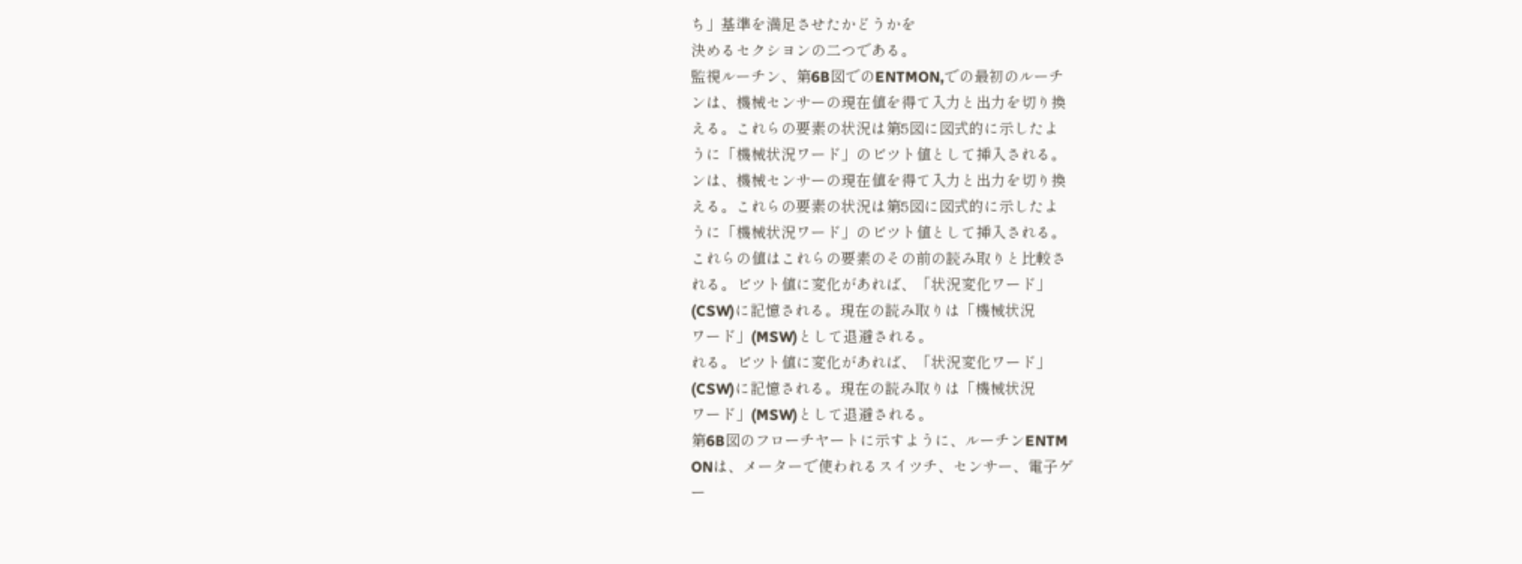ち」基準を満足させたかどうかを
決めるセクシヨンの二つである。
監視ルーチン、第6B図でのENTMON,での最初のルーチ
ンは、機械センサーの現在値を得て入力と出力を切り換
える。これらの要素の状況は第5図に図式的に示したよ
うに「機械状況ワード」のビツト値として挿入される。
ンは、機械センサーの現在値を得て入力と出力を切り換
える。これらの要素の状況は第5図に図式的に示したよ
うに「機械状況ワード」のビツト値として挿入される。
これらの値はこれらの要素のその前の読み取りと比較さ
れる。ビツト値に変化があれば、「状況変化ワード」
(CSW)に記憶される。現在の読み取りは「機械状況
ワード」(MSW)として退避される。
れる。ビツト値に変化があれば、「状況変化ワード」
(CSW)に記憶される。現在の読み取りは「機械状況
ワード」(MSW)として退避される。
第6B図のフローチヤートに示すように、ルーチンENTM
ONは、メーターで使われるスイツチ、センサー、電子ゲ
ー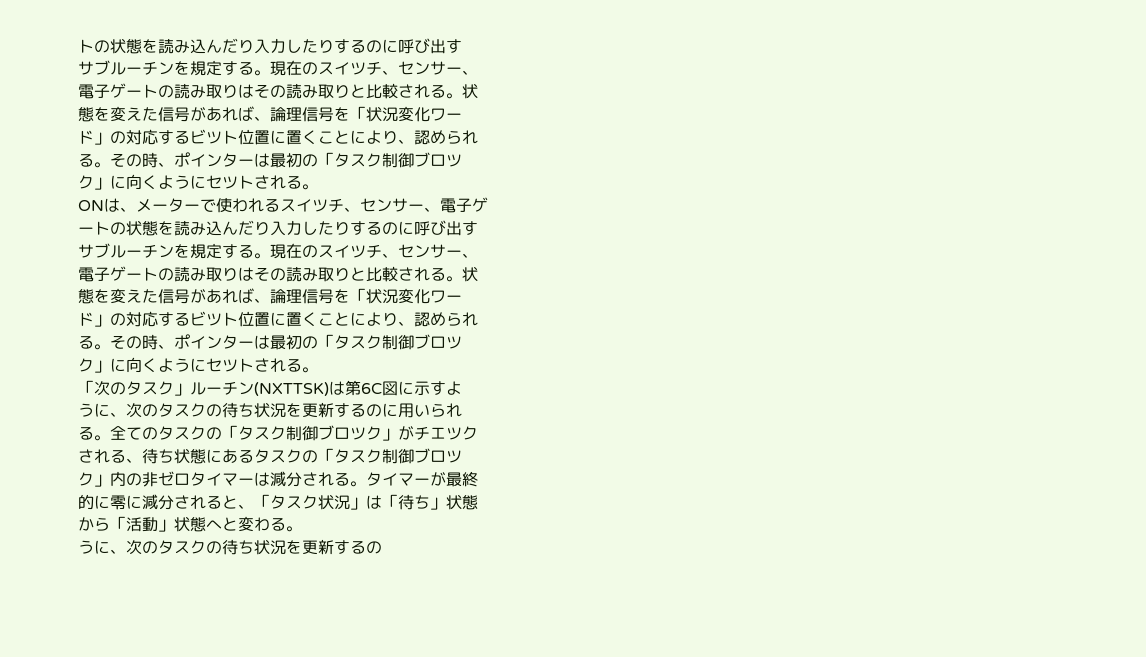トの状態を読み込んだり入力したりするのに呼び出す
サブルーチンを規定する。現在のスイツチ、センサー、
電子ゲートの読み取りはその読み取りと比較される。状
態を変えた信号があれば、論理信号を「状況変化ワー
ド」の対応するビツト位置に置くことにより、認められ
る。その時、ポインターは最初の「タスク制御ブロツ
ク」に向くようにセツトされる。
ONは、メーターで使われるスイツチ、センサー、電子ゲ
ートの状態を読み込んだり入力したりするのに呼び出す
サブルーチンを規定する。現在のスイツチ、センサー、
電子ゲートの読み取りはその読み取りと比較される。状
態を変えた信号があれば、論理信号を「状況変化ワー
ド」の対応するビツト位置に置くことにより、認められ
る。その時、ポインターは最初の「タスク制御ブロツ
ク」に向くようにセツトされる。
「次のタスク」ルーチン(NXTTSK)は第6C図に示すよ
うに、次のタスクの待ち状況を更新するのに用いられ
る。全てのタスクの「タスク制御ブロツク」がチエツク
される、待ち状態にあるタスクの「タスク制御ブロツ
ク」内の非ゼロタイマーは減分される。タイマーが最終
的に零に減分されると、「タスク状況」は「待ち」状態
から「活動」状態へと変わる。
うに、次のタスクの待ち状況を更新するの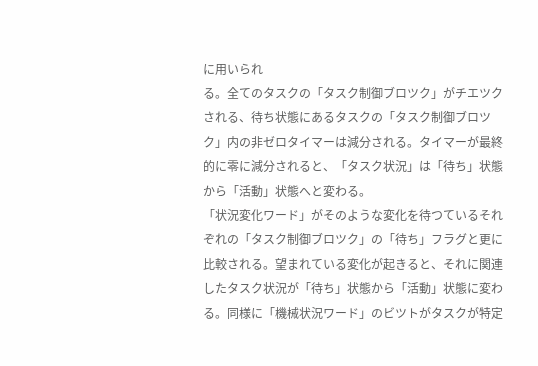に用いられ
る。全てのタスクの「タスク制御ブロツク」がチエツク
される、待ち状態にあるタスクの「タスク制御ブロツ
ク」内の非ゼロタイマーは減分される。タイマーが最終
的に零に減分されると、「タスク状況」は「待ち」状態
から「活動」状態へと変わる。
「状況変化ワード」がそのような変化を待つているそれ
ぞれの「タスク制御ブロツク」の「待ち」フラグと更に
比較される。望まれている変化が起きると、それに関連
したタスク状況が「待ち」状態から「活動」状態に変わ
る。同様に「機械状況ワード」のビツトがタスクが特定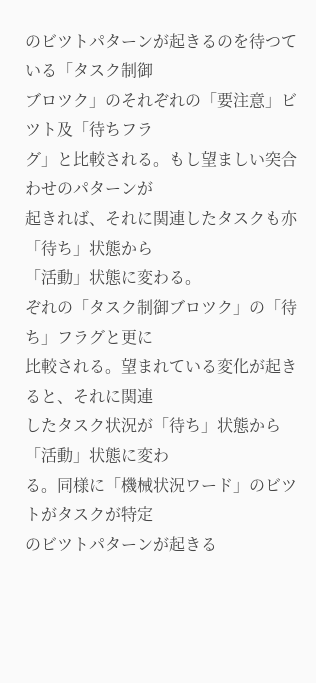のビツトパターンが起きるのを待つている「タスク制御
ブロツク」のそれぞれの「要注意」ビツト及「待ちフラ
グ」と比較される。もし望ましい突合わせのパターンが
起きれば、それに関連したタスクも亦「待ち」状態から
「活動」状態に変わる。
ぞれの「タスク制御ブロツク」の「待ち」フラグと更に
比較される。望まれている変化が起きると、それに関連
したタスク状況が「待ち」状態から「活動」状態に変わ
る。同様に「機械状況ワード」のビツトがタスクが特定
のビツトパターンが起きる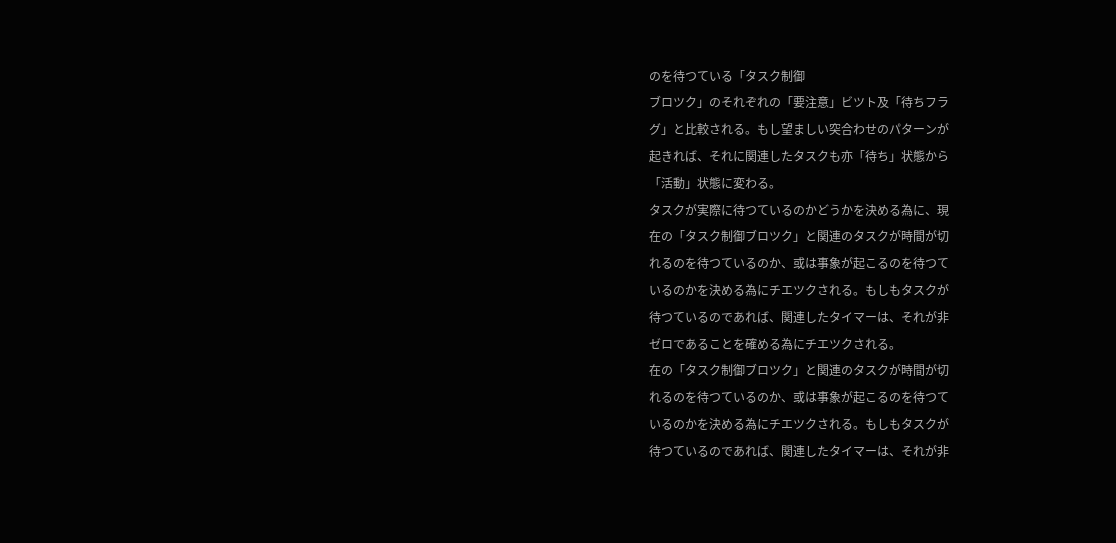のを待つている「タスク制御
ブロツク」のそれぞれの「要注意」ビツト及「待ちフラ
グ」と比較される。もし望ましい突合わせのパターンが
起きれば、それに関連したタスクも亦「待ち」状態から
「活動」状態に変わる。
タスクが実際に待つているのかどうかを決める為に、現
在の「タスク制御ブロツク」と関連のタスクが時間が切
れるのを待つているのか、或は事象が起こるのを待つて
いるのかを決める為にチエツクされる。もしもタスクが
待つているのであれば、関連したタイマーは、それが非
ゼロであることを確める為にチエツクされる。
在の「タスク制御ブロツク」と関連のタスクが時間が切
れるのを待つているのか、或は事象が起こるのを待つて
いるのかを決める為にチエツクされる。もしもタスクが
待つているのであれば、関連したタイマーは、それが非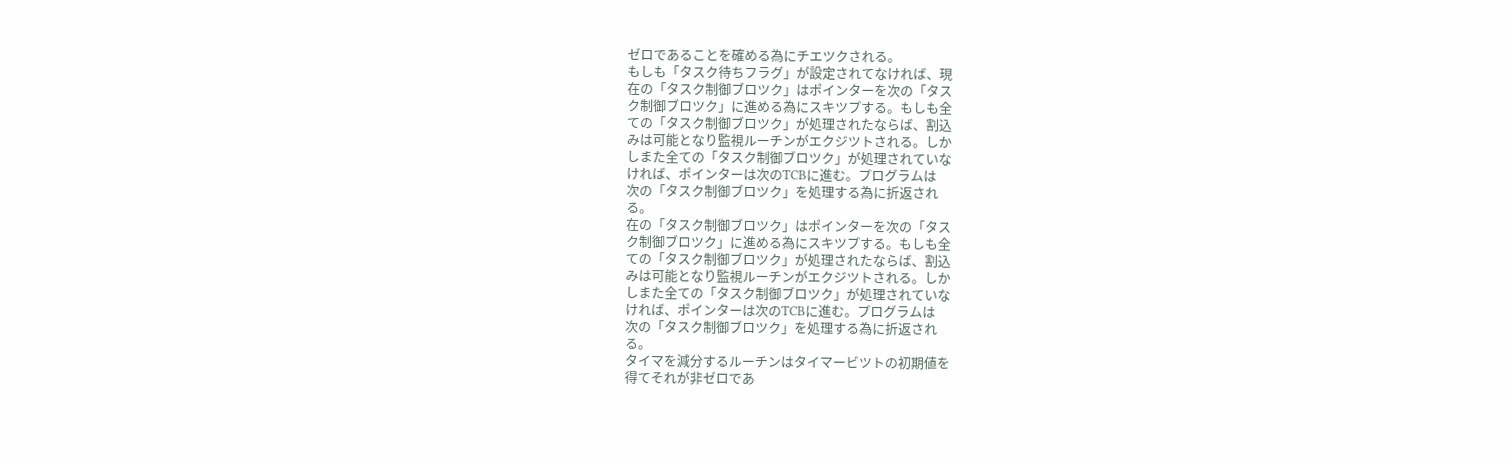ゼロであることを確める為にチエツクされる。
もしも「タスク待ちフラグ」が設定されてなければ、現
在の「タスク制御ブロツク」はポインターを次の「タス
ク制御ブロツク」に進める為にスキツプする。もしも全
ての「タスク制御ブロツク」が処理されたならば、割込
みは可能となり監視ルーチンがエクジツトされる。しか
しまた全ての「タスク制御ブロツク」が処理されていな
ければ、ポインターは次のTCBに進む。プログラムは
次の「タスク制御ブロツク」を処理する為に折返され
る。
在の「タスク制御ブロツク」はポインターを次の「タス
ク制御ブロツク」に進める為にスキツプする。もしも全
ての「タスク制御ブロツク」が処理されたならば、割込
みは可能となり監視ルーチンがエクジツトされる。しか
しまた全ての「タスク制御ブロツク」が処理されていな
ければ、ポインターは次のTCBに進む。プログラムは
次の「タスク制御ブロツク」を処理する為に折返され
る。
タイマを減分するルーチンはタイマービツトの初期値を
得てそれが非ゼロであ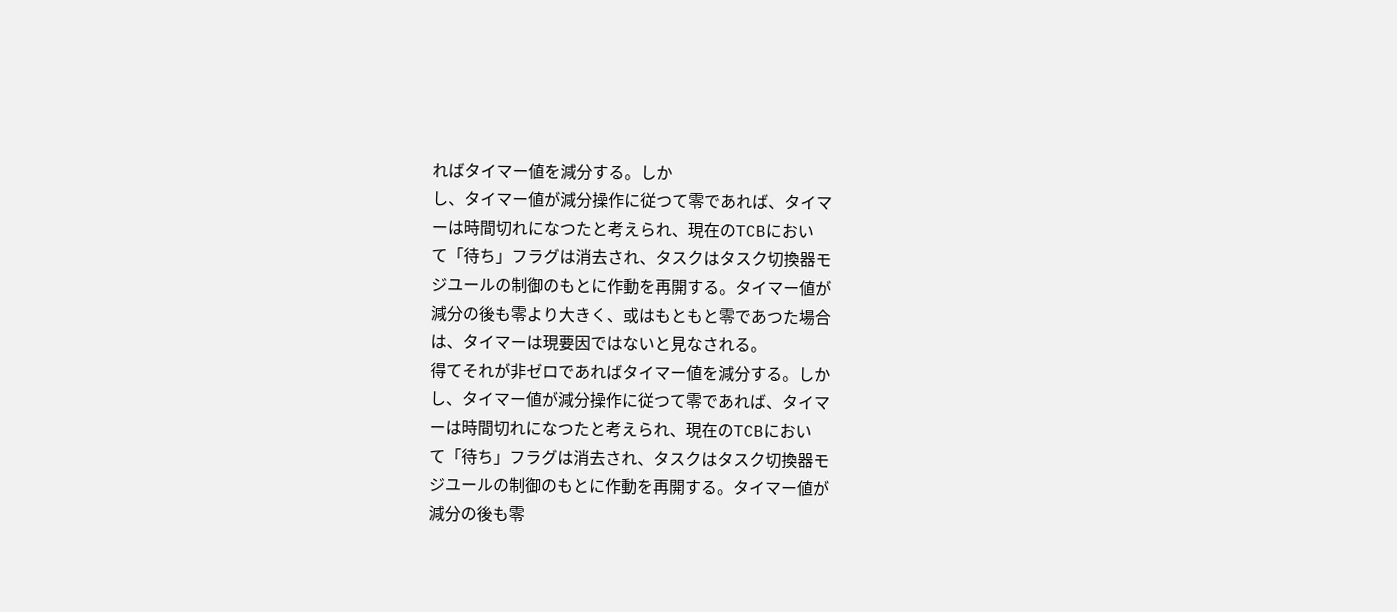ればタイマー値を減分する。しか
し、タイマー値が減分操作に従つて零であれば、タイマ
ーは時間切れになつたと考えられ、現在のTCBにおい
て「待ち」フラグは消去され、タスクはタスク切換器モ
ジユールの制御のもとに作動を再開する。タイマー値が
減分の後も零より大きく、或はもともと零であつた場合
は、タイマーは現要因ではないと見なされる。
得てそれが非ゼロであればタイマー値を減分する。しか
し、タイマー値が減分操作に従つて零であれば、タイマ
ーは時間切れになつたと考えられ、現在のTCBにおい
て「待ち」フラグは消去され、タスクはタスク切換器モ
ジユールの制御のもとに作動を再開する。タイマー値が
減分の後も零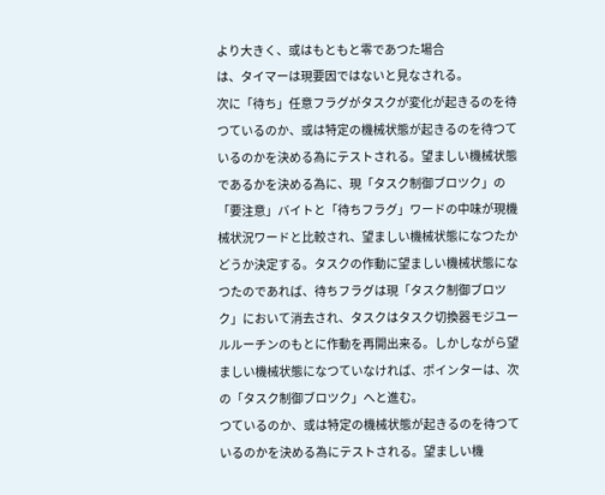より大きく、或はもともと零であつた場合
は、タイマーは現要因ではないと見なされる。
次に「待ち」任意フラグがタスクが変化が起きるのを待
つているのか、或は特定の機械状態が起きるのを待つて
いるのかを決める為にテストされる。望ましい機械状態
であるかを決める為に、現「タスク制御ブロツク」の
「要注意」バイトと「待ちフラグ」ワードの中味が現機
械状況ワードと比較され、望ましい機械状態になつたか
どうか決定する。タスクの作動に望ましい機械状態にな
つたのであれば、待ちフラグは現「タスク制御ブロツ
ク」において消去され、タスクはタスク切換器モジユー
ルルーチンのもとに作動を再開出来る。しかしながら望
ましい機械状態になつていなければ、ポインターは、次
の「タスク制御ブロツク」へと進む。
つているのか、或は特定の機械状態が起きるのを待つて
いるのかを決める為にテストされる。望ましい機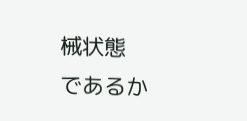械状態
であるか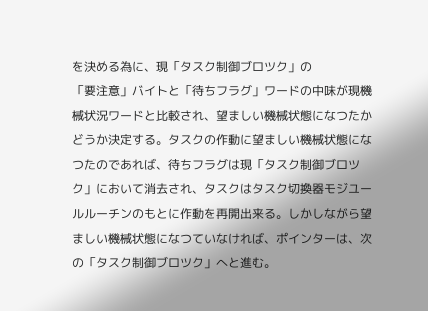を決める為に、現「タスク制御ブロツク」の
「要注意」バイトと「待ちフラグ」ワードの中味が現機
械状況ワードと比較され、望ましい機械状態になつたか
どうか決定する。タスクの作動に望ましい機械状態にな
つたのであれば、待ちフラグは現「タスク制御ブロツ
ク」において消去され、タスクはタスク切換器モジユー
ルルーチンのもとに作動を再開出来る。しかしながら望
ましい機械状態になつていなければ、ポインターは、次
の「タスク制御ブロツク」へと進む。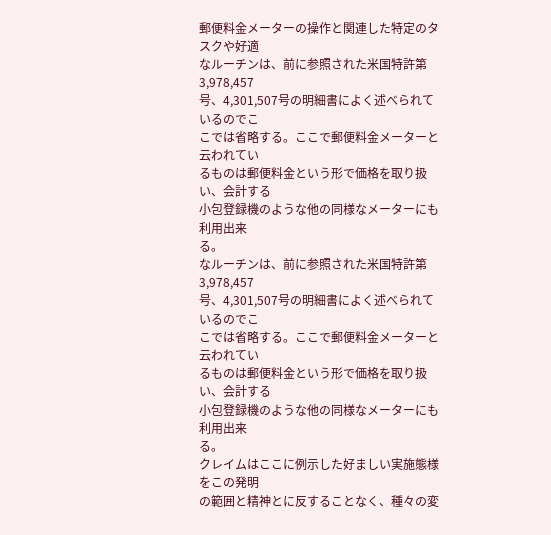郵便料金メーターの操作と関連した特定のタスクや好適
なルーチンは、前に参照された米国特許第3,978,457
号、4,301,507号の明細書によく述べられているのでこ
こでは省略する。ここで郵便料金メーターと云われてい
るものは郵便料金という形で価格を取り扱い、会計する
小包登録機のような他の同様なメーターにも利用出来
る。
なルーチンは、前に参照された米国特許第3,978,457
号、4,301,507号の明細書によく述べられているのでこ
こでは省略する。ここで郵便料金メーターと云われてい
るものは郵便料金という形で価格を取り扱い、会計する
小包登録機のような他の同様なメーターにも利用出来
る。
クレイムはここに例示した好ましい実施態様をこの発明
の範囲と精神とに反することなく、種々の変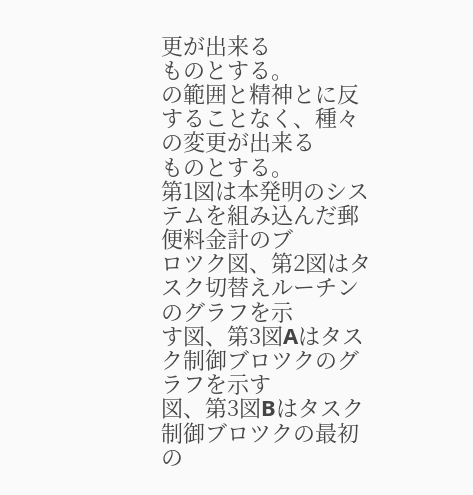更が出来る
ものとする。
の範囲と精神とに反することなく、種々の変更が出来る
ものとする。
第1図は本発明のシステムを組み込んだ郵便料金計のブ
ロツク図、第2図はタスク切替えルーチンのグラフを示
す図、第3図Aはタスク制御ブロツクのグラフを示す
図、第3図Bはタスク制御ブロツクの最初の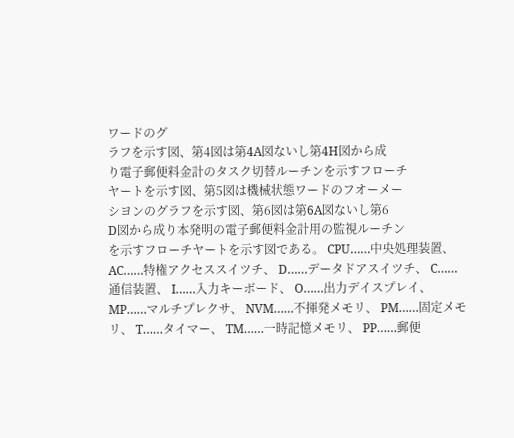ワードのグ
ラフを示す図、第4図は第4A図ないし第4H図から成
り電子郵便料金計のタスク切替ルーチンを示すフローチ
ヤートを示す図、第5図は機械状態ワードのフオーメー
シヨンのグラフを示す図、第6図は第6A図ないし第6
D図から成り本発明の電子郵便料金計用の監視ルーチン
を示すフローチヤートを示す図である。 CPU……中央処理装置、 AC……特権アクセススイツチ、 D……データドアスイツチ、 C……通信装置、 I……入力キーボード、 O……出力デイスプレイ、 MP……マルチプレクサ、 NVM……不揮発メモリ、 PM……固定メモリ、 T……タイマー、 TM……一時記憶メモリ、 PP……郵便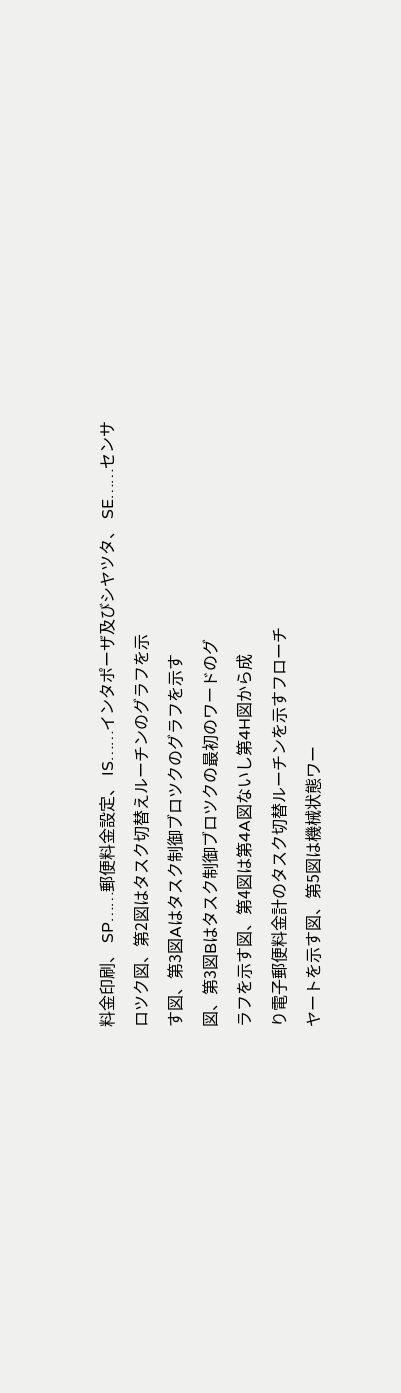料金印刷、 SP……郵便料金設定、 IS……インタポーザ及びシヤツタ、 SE……センサ
ロツク図、第2図はタスク切替えルーチンのグラフを示
す図、第3図Aはタスク制御ブロツクのグラフを示す
図、第3図Bはタスク制御ブロツクの最初のワードのグ
ラフを示す図、第4図は第4A図ないし第4H図から成
り電子郵便料金計のタスク切替ルーチンを示すフローチ
ヤートを示す図、第5図は機械状態ワー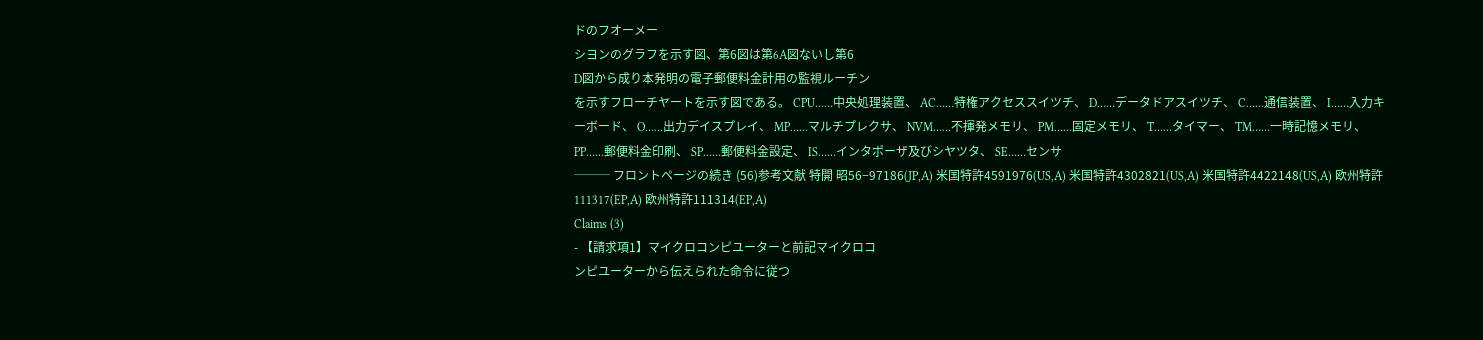ドのフオーメー
シヨンのグラフを示す図、第6図は第6A図ないし第6
D図から成り本発明の電子郵便料金計用の監視ルーチン
を示すフローチヤートを示す図である。 CPU……中央処理装置、 AC……特権アクセススイツチ、 D……データドアスイツチ、 C……通信装置、 I……入力キーボード、 O……出力デイスプレイ、 MP……マルチプレクサ、 NVM……不揮発メモリ、 PM……固定メモリ、 T……タイマー、 TM……一時記憶メモリ、 PP……郵便料金印刷、 SP……郵便料金設定、 IS……インタポーザ及びシヤツタ、 SE……センサ
─── フロントページの続き (56)参考文献 特開 昭56−97186(JP,A) 米国特許4591976(US,A) 米国特許4302821(US,A) 米国特許4422148(US,A) 欧州特許111317(EP,A) 欧州特許111314(EP,A)
Claims (3)
- 【請求項1】マイクロコンピユーターと前記マイクロコ
ンピユーターから伝えられた命令に従つ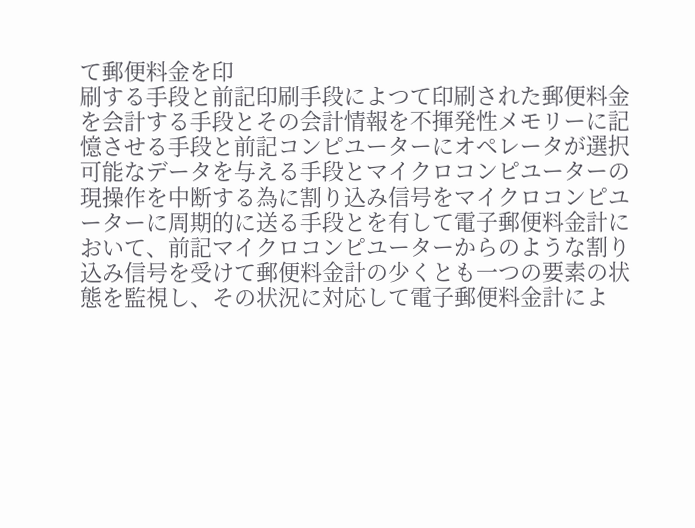て郵便料金を印
刷する手段と前記印刷手段によつて印刷された郵便料金
を会計する手段とその会計情報を不揮発性メモリーに記
憶させる手段と前記コンピユーターにオペレータが選択
可能なデータを与える手段とマイクロコンピユーターの
現操作を中断する為に割り込み信号をマイクロコンピユ
ーターに周期的に送る手段とを有して電子郵便料金計に
おいて、前記マイクロコンピユーターからのような割り
込み信号を受けて郵便料金計の少くとも一つの要素の状
態を監視し、その状況に対応して電子郵便料金計によ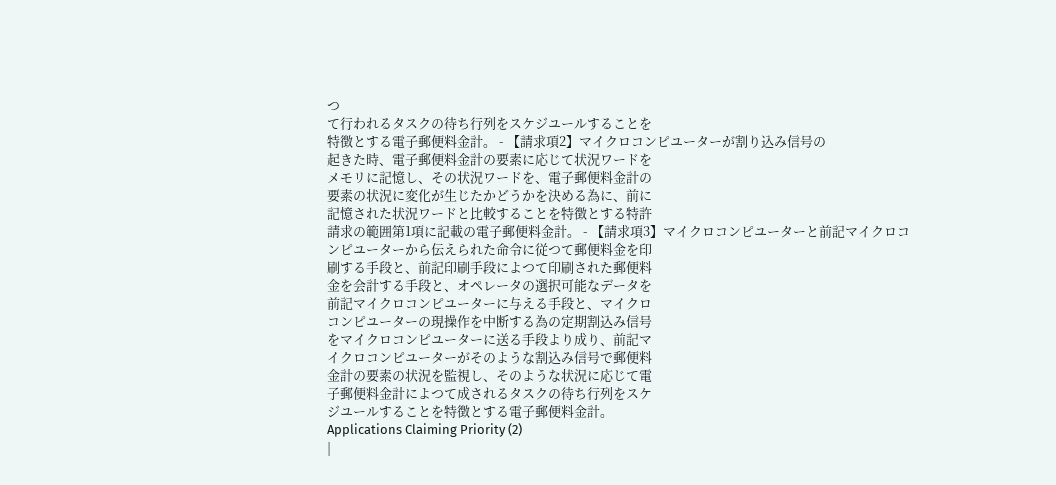つ
て行われるタスクの待ち行列をスケジユールすることを
特徴とする電子郵便料金計。 - 【請求項2】マイクロコンピユーターが割り込み信号の
起きた時、電子郵便料金計の要素に応じて状況ワードを
メモリに記憶し、その状況ワードを、電子郵便料金計の
要素の状況に変化が生じたかどうかを決める為に、前に
記憶された状況ワードと比較することを特徴とする特許
請求の範囲第1項に記載の電子郵便料金計。 - 【請求項3】マイクロコンピユーターと前記マイクロコ
ンピユーターから伝えられた命令に従つて郵便料金を印
刷する手段と、前記印刷手段によつて印刷された郵便料
金を会計する手段と、オペレータの選択可能なデータを
前記マイクロコンピユーターに与える手段と、マイクロ
コンピユーターの現操作を中断する為の定期割込み信号
をマイクロコンピユーターに送る手段より成り、前記マ
イクロコンピユーターがそのような割込み信号で郵便料
金計の要素の状況を監視し、そのような状況に応じて電
子郵便料金計によつて成されるタスクの待ち行列をスケ
ジユールすることを特徴とする電子郵便料金計。
Applications Claiming Priority (2)
|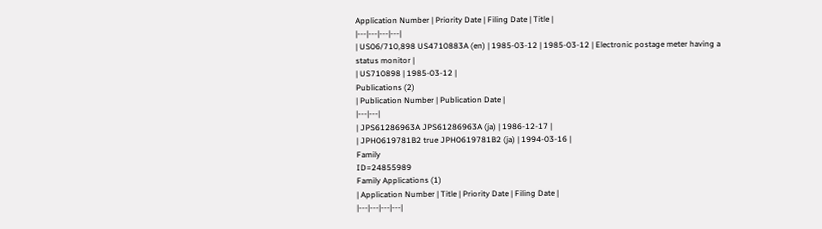Application Number | Priority Date | Filing Date | Title |
|---|---|---|---|
| US06/710,898 US4710883A (en) | 1985-03-12 | 1985-03-12 | Electronic postage meter having a status monitor |
| US710898 | 1985-03-12 |
Publications (2)
| Publication Number | Publication Date |
|---|---|
| JPS61286963A JPS61286963A (ja) | 1986-12-17 |
| JPH0619781B2 true JPH0619781B2 (ja) | 1994-03-16 |
Family
ID=24855989
Family Applications (1)
| Application Number | Title | Priority Date | Filing Date |
|---|---|---|---|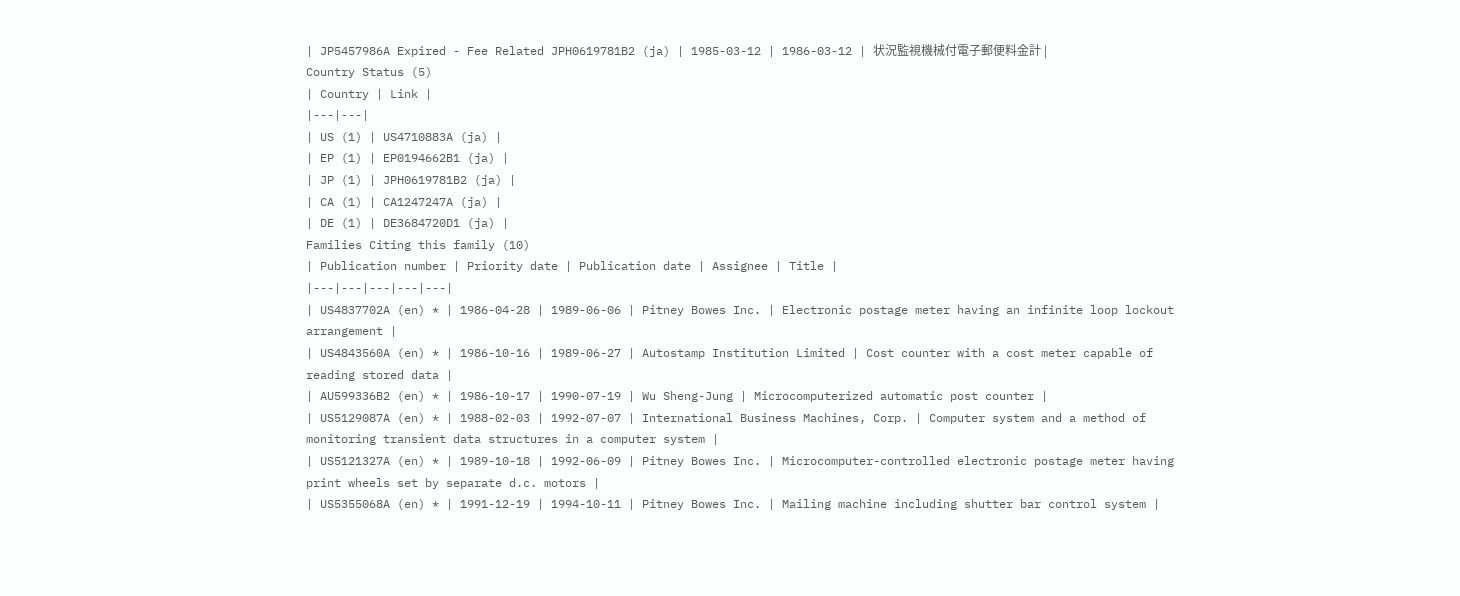| JP5457986A Expired - Fee Related JPH0619781B2 (ja) | 1985-03-12 | 1986-03-12 | 状況監視機械付電子郵便料金計 |
Country Status (5)
| Country | Link |
|---|---|
| US (1) | US4710883A (ja) |
| EP (1) | EP0194662B1 (ja) |
| JP (1) | JPH0619781B2 (ja) |
| CA (1) | CA1247247A (ja) |
| DE (1) | DE3684720D1 (ja) |
Families Citing this family (10)
| Publication number | Priority date | Publication date | Assignee | Title |
|---|---|---|---|---|
| US4837702A (en) * | 1986-04-28 | 1989-06-06 | Pitney Bowes Inc. | Electronic postage meter having an infinite loop lockout arrangement |
| US4843560A (en) * | 1986-10-16 | 1989-06-27 | Autostamp Institution Limited | Cost counter with a cost meter capable of reading stored data |
| AU599336B2 (en) * | 1986-10-17 | 1990-07-19 | Wu Sheng-Jung | Microcomputerized automatic post counter |
| US5129087A (en) * | 1988-02-03 | 1992-07-07 | International Business Machines, Corp. | Computer system and a method of monitoring transient data structures in a computer system |
| US5121327A (en) * | 1989-10-18 | 1992-06-09 | Pitney Bowes Inc. | Microcomputer-controlled electronic postage meter having print wheels set by separate d.c. motors |
| US5355068A (en) * | 1991-12-19 | 1994-10-11 | Pitney Bowes Inc. | Mailing machine including shutter bar control system |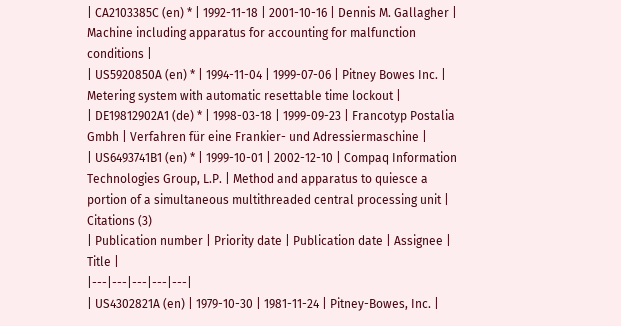| CA2103385C (en) * | 1992-11-18 | 2001-10-16 | Dennis M. Gallagher | Machine including apparatus for accounting for malfunction conditions |
| US5920850A (en) * | 1994-11-04 | 1999-07-06 | Pitney Bowes Inc. | Metering system with automatic resettable time lockout |
| DE19812902A1 (de) * | 1998-03-18 | 1999-09-23 | Francotyp Postalia Gmbh | Verfahren für eine Frankier- und Adressiermaschine |
| US6493741B1 (en) * | 1999-10-01 | 2002-12-10 | Compaq Information Technologies Group, L.P. | Method and apparatus to quiesce a portion of a simultaneous multithreaded central processing unit |
Citations (3)
| Publication number | Priority date | Publication date | Assignee | Title |
|---|---|---|---|---|
| US4302821A (en) | 1979-10-30 | 1981-11-24 | Pitney-Bowes, Inc. |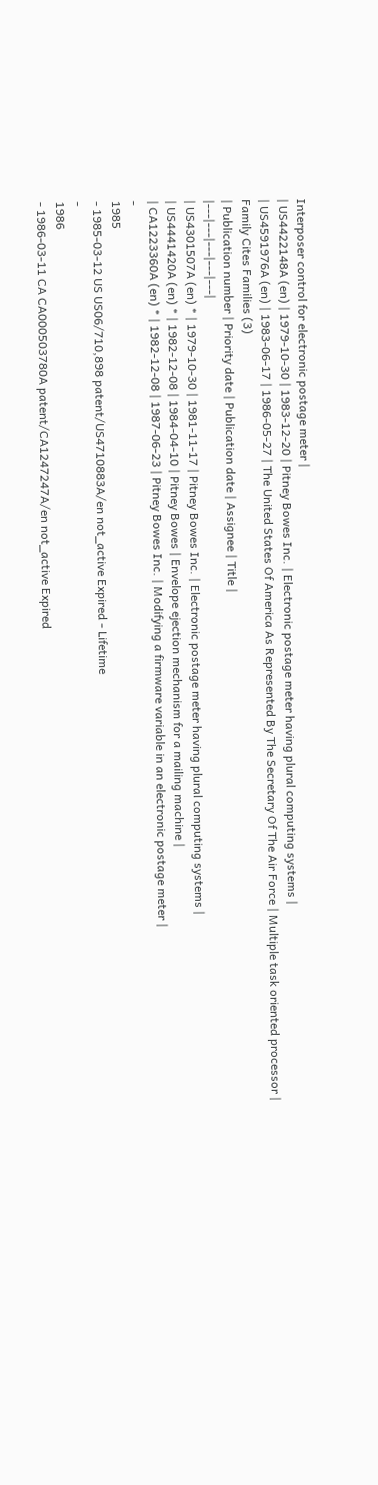Interposer control for electronic postage meter |
| US4422148A (en) | 1979-10-30 | 1983-12-20 | Pitney Bowes Inc. | Electronic postage meter having plural computing systems |
| US4591976A (en) | 1983-06-17 | 1986-05-27 | The United States Of America As Represented By The Secretary Of The Air Force | Multiple task oriented processor |
Family Cites Families (3)
| Publication number | Priority date | Publication date | Assignee | Title |
|---|---|---|---|---|
| US4301507A (en) * | 1979-10-30 | 1981-11-17 | Pitney Bowes Inc. | Electronic postage meter having plural computing systems |
| US4441420A (en) * | 1982-12-08 | 1984-04-10 | Pitney Bowes | Envelope ejection mechanism for a mailing machine |
| CA1223360A (en) * | 1982-12-08 | 1987-06-23 | Pitney Bowes Inc. | Modifying a firmware variable in an electronic postage meter |
-
1985
- 1985-03-12 US US06/710,898 patent/US4710883A/en not_active Expired - Lifetime
-
1986
- 1986-03-11 CA CA000503780A patent/CA1247247A/en not_active Expired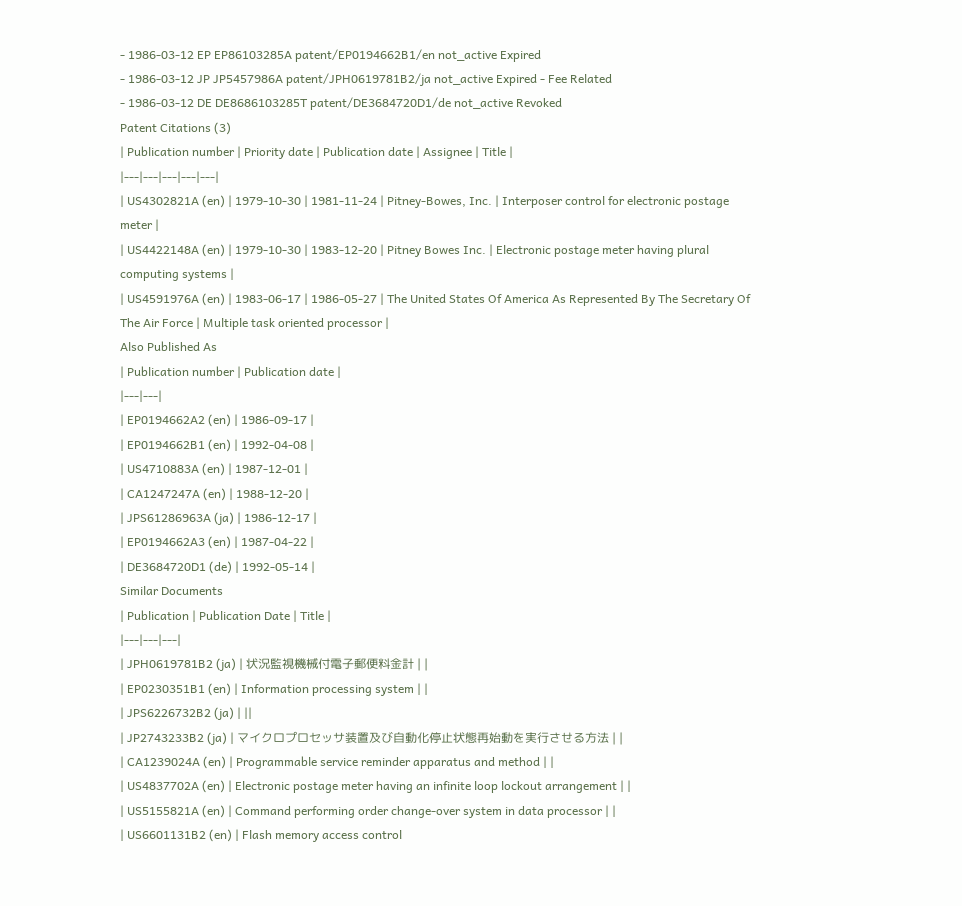- 1986-03-12 EP EP86103285A patent/EP0194662B1/en not_active Expired
- 1986-03-12 JP JP5457986A patent/JPH0619781B2/ja not_active Expired - Fee Related
- 1986-03-12 DE DE8686103285T patent/DE3684720D1/de not_active Revoked
Patent Citations (3)
| Publication number | Priority date | Publication date | Assignee | Title |
|---|---|---|---|---|
| US4302821A (en) | 1979-10-30 | 1981-11-24 | Pitney-Bowes, Inc. | Interposer control for electronic postage meter |
| US4422148A (en) | 1979-10-30 | 1983-12-20 | Pitney Bowes Inc. | Electronic postage meter having plural computing systems |
| US4591976A (en) | 1983-06-17 | 1986-05-27 | The United States Of America As Represented By The Secretary Of The Air Force | Multiple task oriented processor |
Also Published As
| Publication number | Publication date |
|---|---|
| EP0194662A2 (en) | 1986-09-17 |
| EP0194662B1 (en) | 1992-04-08 |
| US4710883A (en) | 1987-12-01 |
| CA1247247A (en) | 1988-12-20 |
| JPS61286963A (ja) | 1986-12-17 |
| EP0194662A3 (en) | 1987-04-22 |
| DE3684720D1 (de) | 1992-05-14 |
Similar Documents
| Publication | Publication Date | Title |
|---|---|---|
| JPH0619781B2 (ja) | 状況監視機械付電子郵便料金計 | |
| EP0230351B1 (en) | Information processing system | |
| JPS6226732B2 (ja) | ||
| JP2743233B2 (ja) | マイクロプロセッサ装置及び自動化停止状態再始動を実行させる方法 | |
| CA1239024A (en) | Programmable service reminder apparatus and method | |
| US4837702A (en) | Electronic postage meter having an infinite loop lockout arrangement | |
| US5155821A (en) | Command performing order change-over system in data processor | |
| US6601131B2 (en) | Flash memory access control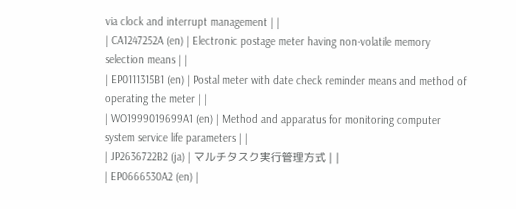via clock and interrupt management | |
| CA1247252A (en) | Electronic postage meter having non-volatile memory selection means | |
| EP0111315B1 (en) | Postal meter with date check reminder means and method of operating the meter | |
| WO1999019699A1 (en) | Method and apparatus for monitoring computer system service life parameters | |
| JP2636722B2 (ja) | マルチタスク実行管理方式 | |
| EP0666530A2 (en) |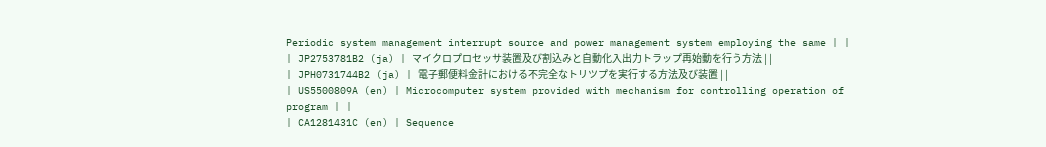Periodic system management interrupt source and power management system employing the same | |
| JP2753781B2 (ja) | マイクロプロセッサ装置及び割込みと自動化入出力トラップ再始動を行う方法 | |
| JPH0731744B2 (ja) | 電子郵便料金計における不完全なトリツプを実行する方法及び装置 | |
| US5500809A (en) | Microcomputer system provided with mechanism for controlling operation of program | |
| CA1281431C (en) | Sequence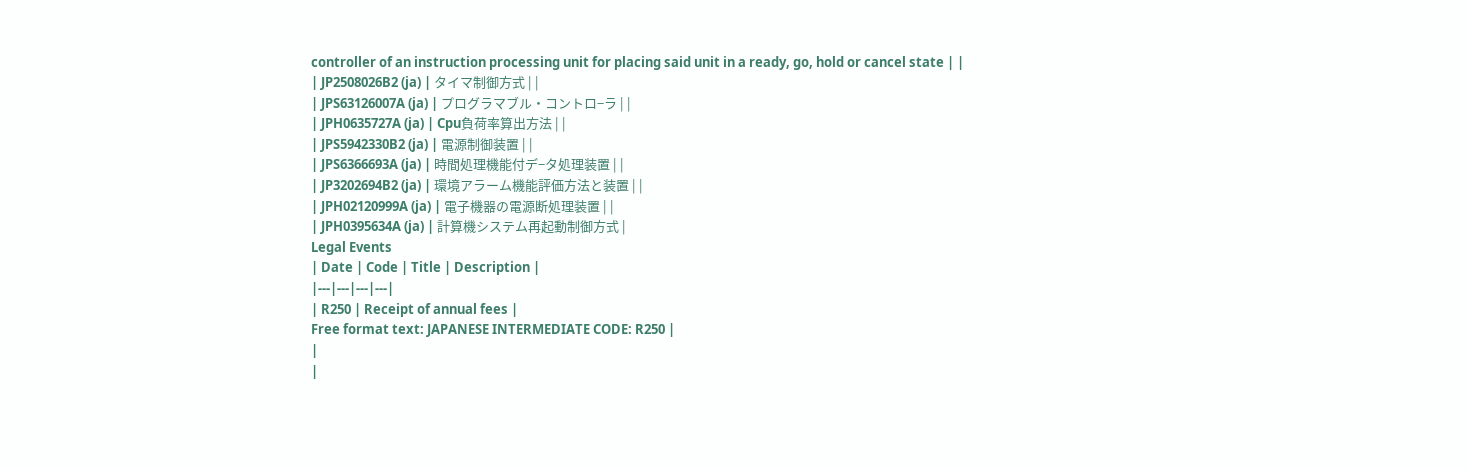controller of an instruction processing unit for placing said unit in a ready, go, hold or cancel state | |
| JP2508026B2 (ja) | タイマ制御方式 | |
| JPS63126007A (ja) | プログラマブル・コントロ−ラ | |
| JPH0635727A (ja) | Cpu負荷率算出方法 | |
| JPS5942330B2 (ja) | 電源制御装置 | |
| JPS6366693A (ja) | 時間処理機能付デ−タ処理装置 | |
| JP3202694B2 (ja) | 環境アラーム機能評価方法と装置 | |
| JPH02120999A (ja) | 電子機器の電源断処理装置 | |
| JPH0395634A (ja) | 計算機システム再起動制御方式 |
Legal Events
| Date | Code | Title | Description |
|---|---|---|---|
| R250 | Receipt of annual fees |
Free format text: JAPANESE INTERMEDIATE CODE: R250 |
|
|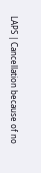LAPS | Cancellation because of no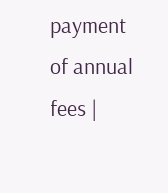payment of annual fees |